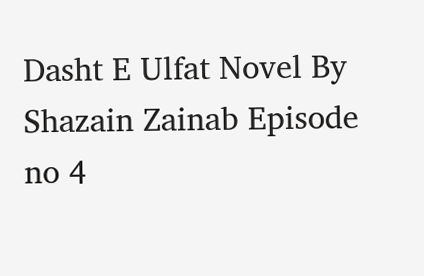Dasht E Ulfat Novel By Shazain Zainab Episode no 4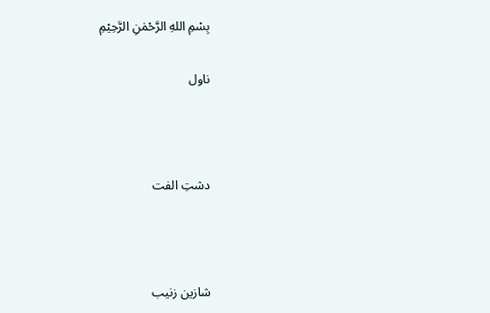بِسْمِ اللهِ الرَّحْمٰنِ الرَّحِيْمِ

ناول



دشتِ الفت



شازین زنیب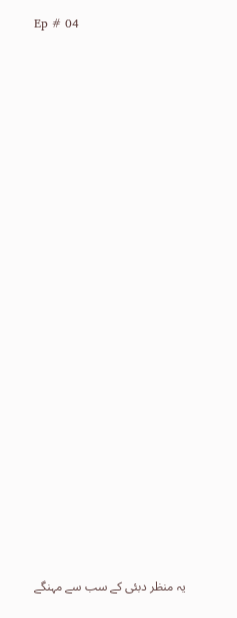Ep # 04





















یہ منظر دبئی کے سب سے مہنگے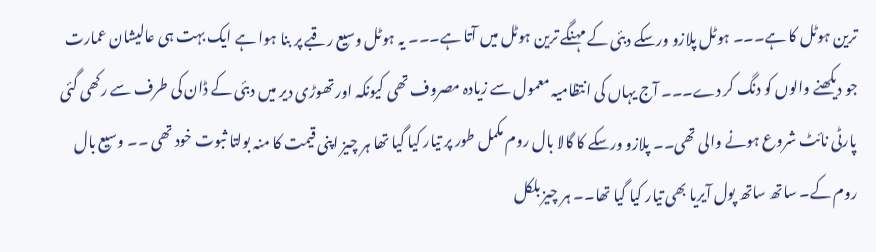ترین ہوٹل کا ہے۔۔۔ ہوٹل پلازو ورسکے دبئی کے مہنگے ترین ہوٹل میں آتا ہے۔۔۔ یہ ہوٹل وسیع رقبے پر بنا ہوا ہے ایک بہت ہی عالیشان عمارت جو دیکھنے والوں کو دنگ کر دے۔۔۔ آج یہاں کی انتظامیہ معمول سے زیادہ مصروف تھی کیونکہ اور تھوڑی دیر میں دبئی کے ڈان کی طرف سے رکھی گئی پارٹی نائٹ شروع ہونے والی تھی۔۔ پلازو ورسکے کا گالا بال روم مکمل طور پر تیار کیا گیا تھا ہر چیز اپنی قیمت کا منہ بولتا ثبوت خود تھی ۔۔ وسیع بال روم کے۔ ساتھ ساتھ پول آیریا بھی تیار کیا گیا تھا۔۔ ہر چیز بلکل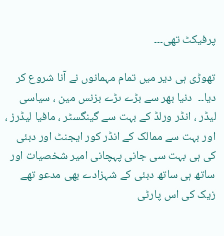پرفیکٹ تھی۔۔۔

تھوڑی ہی دیر میں تمام مہمانوں نے آنا شروع کر دیا۔۔  دنیا بھر سے بڑے ںڑے بزنس مین ، سیاسی لیڈر ، انڈر ورلڈ کے بہت سے گینگسٹر ، مافیا لیڈرز ، اور بہت سے ممالک کے انڈر کور ایجنٹ اور دبئی کی ہی بہت سی جانی پہچانی امیر شخصیات اور ساتھ ہی ساتھ دبئی کے شہزادے بھی مدعو تھے  زیک کی اس پارٹی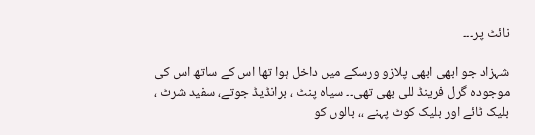نائٹ پر۔۔۔

شہزاد جو ابھی ابھی پلازو ورسکے میں داخل ہوا تھا اس کے ساتھ اس کی موجودہ گرل فرینڈ للی بھی تھی۔۔ سیاہ پنٹ ، برانڈیڈ جوتے، سفید شرٹ ، بلیک ٹائے اور بلیک کوٹ پہنے ،، بالوں کو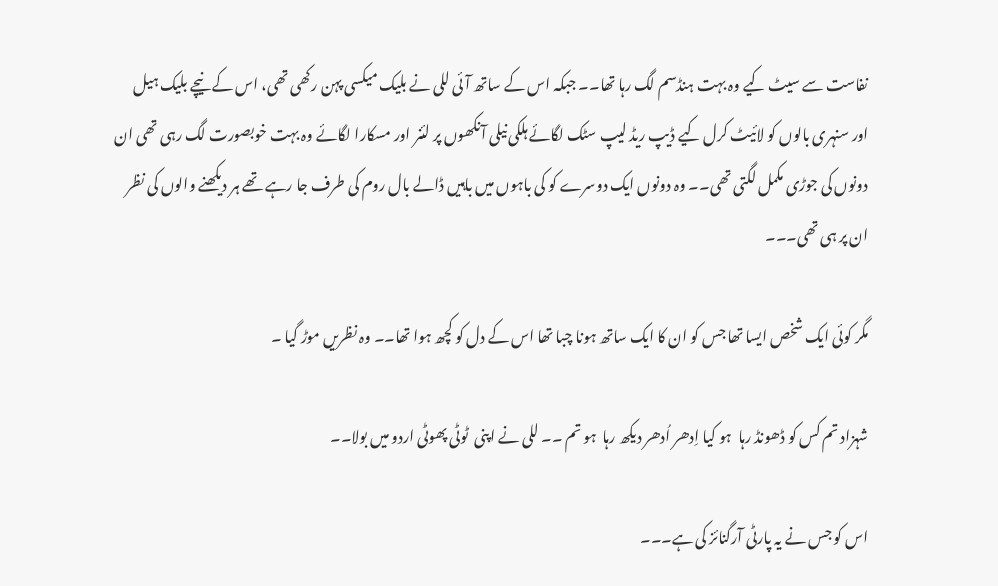نفاست سے سیٹ کیے وہ بہت ہنڈسم لگ رہا تھا۔۔ جبکہ اس کے ساتھ آئی للی نے بلیک میکسی پہن رکھی تھی، اس کے نیچے بلیک ہیل اور سنہری بالوں کو لائیٹ کرل کیے ڈیپ ریڈ لیپ سٹک لگائے ہلکی نیلی آنکھوں پر لئنر اور مسکارا لگائے وہ بہت خوبصورت لگ رہی تھی ان دونوں کی جوڑی مکمل لگتی تھی۔۔ وہ دونوں ایک دوسرے کو کی باہوں میں باہیں ڈالے بال روم کی طرف جا رہے تھے ہر دیکھنے والوں کی نظر ان پر ہی تھی۔۔۔

مگر کوئی ایک شخص ایسا تھا جس کو ان کا ایک ساتھ ہونا چبا تھا اس کے دل کو کچھ ہوا تھا۔۔ وہ نظریں موڑ گیا ۔

شہزاد تم کس کو ڈھونڈ رہا  ہو کیا اِدھر اُدھر دیکھ رہا  ہو تم ۔۔ للی نے اپنی  ٹوٹی پھوٹی اردو میں بولا۔۔

اس کو جس نے یہ پارٹی آرگنائز کی ہے۔۔۔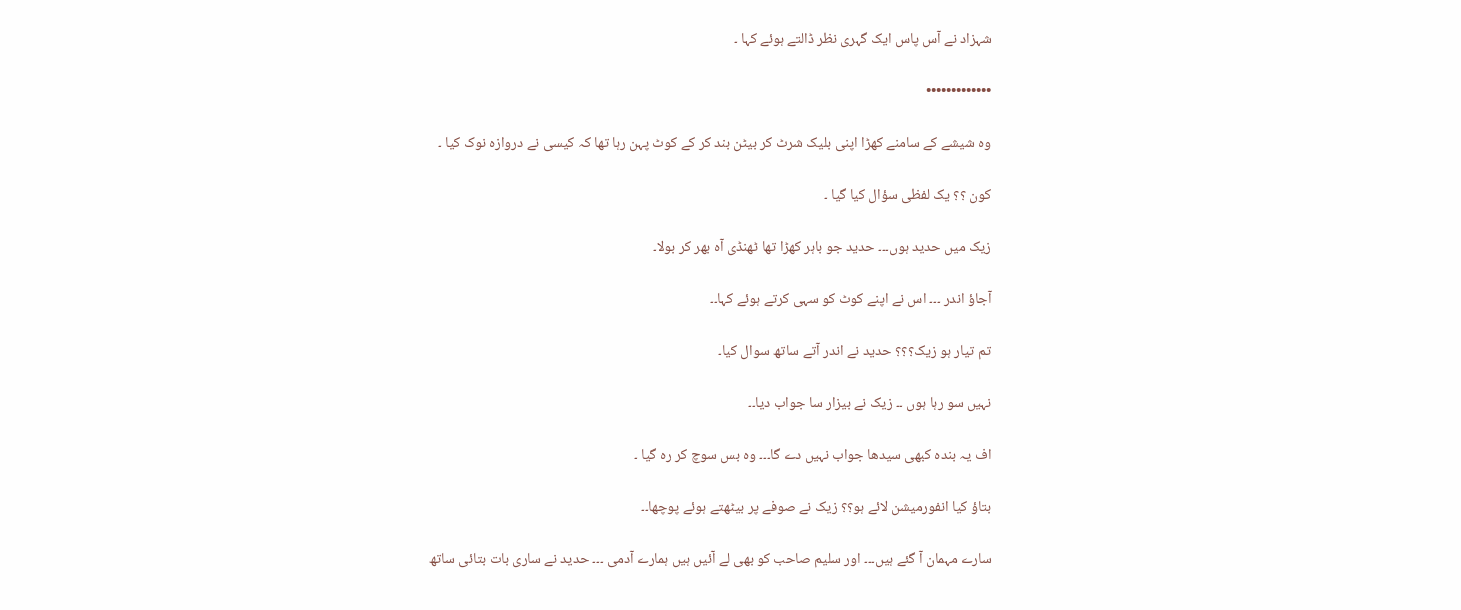شہزاد نے آس پاس ایک گہری نظر ڈالتے ہوئے کہا ۔

•••••••••••••

وہ شیشے کے سامنے کھڑا اپنی بلیک شرٹ کر بیٹن بند کر کے کوٹ پہن رہا تھا کہ کیسی نے دروازہ نوک کیا ۔

کون ؟؟ یک لفظی سؤال کیا گیا ۔

زیک میں حدید ہوں۔۔۔ حدید جو باہر کھڑا تھا ٹھنڈی آہ بھر کر بولا۔

آجاؤ اندر ۔۔۔ اس نے اپنے کوٹ کو سہی کرتے ہوئے کہا۔۔

تم تیار ہو زیک؟؟؟ حدید نے اندر آتے ساتھ سوال کیا۔

نہیں سو رہا ہوں ۔۔ زیک نے بیزار سا جواب دیا۔۔

اف یہ بندہ کبھی سیدھا جواب نہیں دے گا۔۔۔ وہ بس سوچ کر رہ گیا ۔

بتاؤ کیا انفورمیشن لائے ہو؟؟ زیک نے صوفے پر بیٹھتے ہوئے پوچھا۔۔

سارے مہمان آ گئے ہیں۔۔۔ اور سلیم صاحب کو بھی لے آئیں ہیں ہمارے آدمی ۔۔۔ حدید نے ساری بات بتائی ساتھ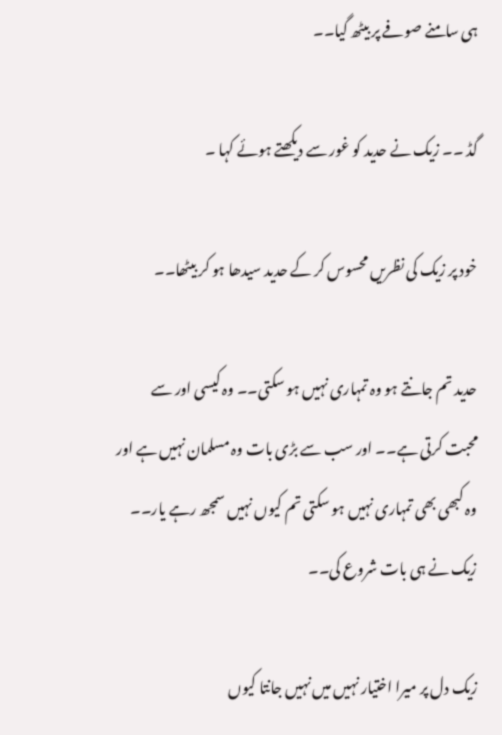ہی سامنے صوفے پر بیٹھ گیا۔۔

گڈ ۔۔ زیک نے حدید کو غور سے دیکھتے ہوئے کہا ۔

خود پر زیک کی نظریں محسوس کر کے حدید سیدھا ہو کر بیٹھا۔۔

حدید تم جانتے ہو وہ تمہاری نہیں ہو سکتی۔۔ وہ کیسی اور سے محبت کرتی ہے۔۔ اور سب سے بڑی بات وہ مسلمان نہیں ہے اور وہ کبھی بھی تمہاری نہیں ہو سکتی تم کیوں نہیں سمجھ رہے یار۔۔ زیک نے ہی بات شروع کی۔۔

زیک دل پر میرا اختیار نہیں میں نہیں جانتا کیوں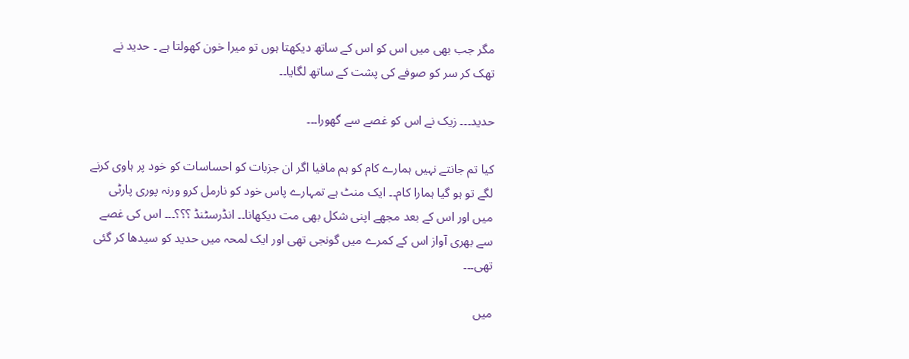مگر جب بھی میں اس کو اس کے ساتھ دیکھتا ہوں تو میرا خون کھولتا ہے ۔ حدید نے تھک کر سر کو صوفے کی پشت کے ساتھ لگایا۔۔

حدید۔۔۔ زیک نے اس کو غصے سے گھورا۔۔۔

کیا تم جانتے نہیں ہمارے کام کو ہم مافیا اگر ان جزبات کو احساسات کو خود پر ہاوی کرنے لگے تو ہو گیا ہمارا کام۔۔ ایک منٹ ہے تمہارے پاس خود کو نارمل کرو ورنہ پوری پارٹی میں اور اس کے بعد مجھے اپنی شکل بھی مت دیکھانا۔۔ انڈرسٹنڈ ؟؟؟۔۔۔ اس کی غصے سے بھری آواز اس کے کمرے میں گونجی تھی اور ایک لمحہ میں حدید کو سیدھا کر گئی تھی۔۔۔

میں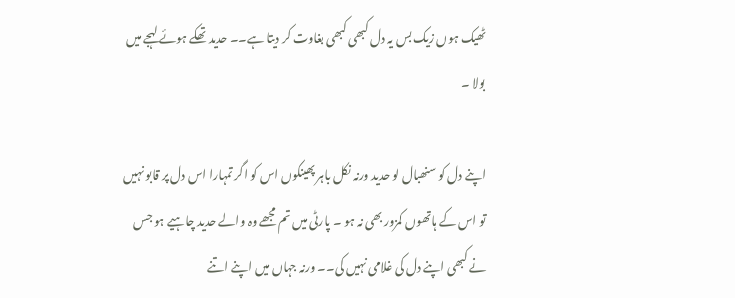ٹھیک ہوں زیک بس یہ دل کبھی کبھی بغاوت کر دیتا ہے۔۔ حدید تھکے ہوئے لہجے میں بولا ۔

اپنے دل کو سنھبال لو حدید ورنہ نکل باہر پھینکوں اس کو اگر تمہارا اس دل پر قابو نہیں تو اس کے ہاتھوں کمزور بھی نہ ہو ۔ پارٹی میں تم مجھے وہ والے حدید چاہیے ہو جس نے کبھی اپنے دل کی غلامی نہیں کی۔۔ ورنہ جہاں میں اپنے اتنے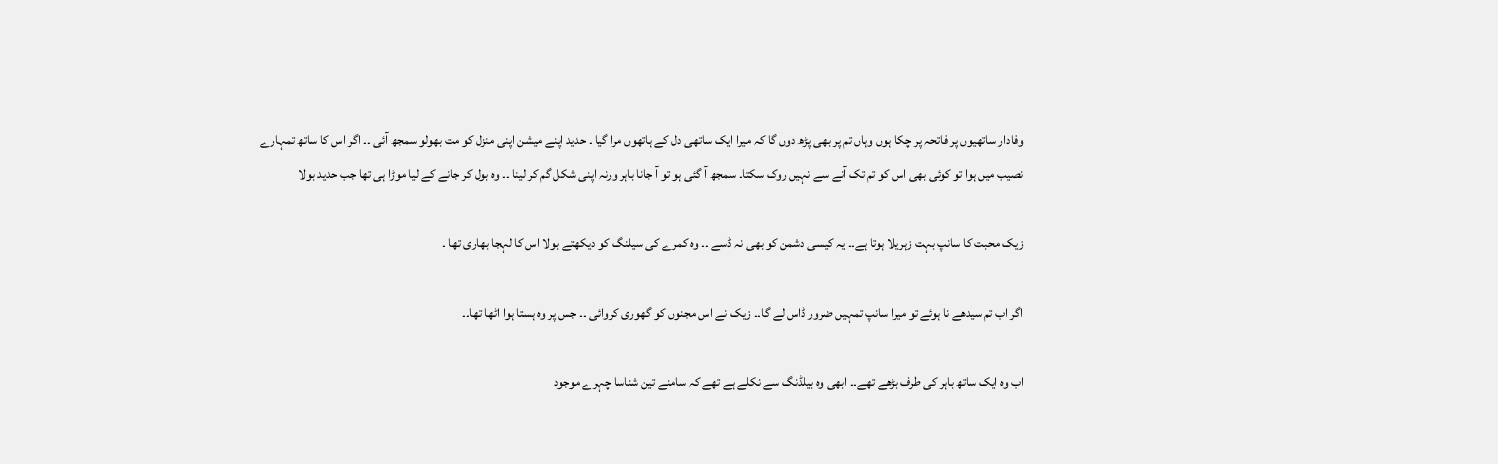وفادار ساتھیوں پر فاتحہ پر چکا ہوں وہاں تم پر بھی پڑھ دوں گا کہ میرا ایک ساتھی دل کے ہاتھوں مرا گیا ۔ حدید اپنے میشن اپنی منزل کو مت بھولو سمجھ آئی ۔۔ اگر اس کا ساتھ تمہارے نصیب میں ہوا تو کوئی بھی اس کو تم تک آنے سے نہیں روک سکتا۔ سمجھ آ گئی ہو تو آ جانا باہر ورنہ اپنی شکل گم کر لینا ۔۔ وہ بول کر جانے کے لیا موڑا ہی تھا جب حدید بولا

زیک محبت کا سانپ بہت زہریلا ہوتا ہے۔۔ یہ کیسی دشمن کو بھی نہ ڈسے ۔۔ وہ کمرے کی سیلنگ کو دیکھتے بولا اس کا لہجا بھاری تھا ۔

اگر اب تم سیدھے نا ہوئے تو میرا سانپ تمہیں ضرور ڈاس لے گا۔۔ زیک نے اس مجنوں کو گھوری کروائی ۔۔ جس پر وہ ہستا ہوا اٹھا تھا۔۔

اب وہ ایک ساتھ باہر کی طرف بڑھے تھے۔۔ ابھی وہ بیلڈنگ سے نکلے ہے تھے کہ سامنے تین شناسا چہرے موجود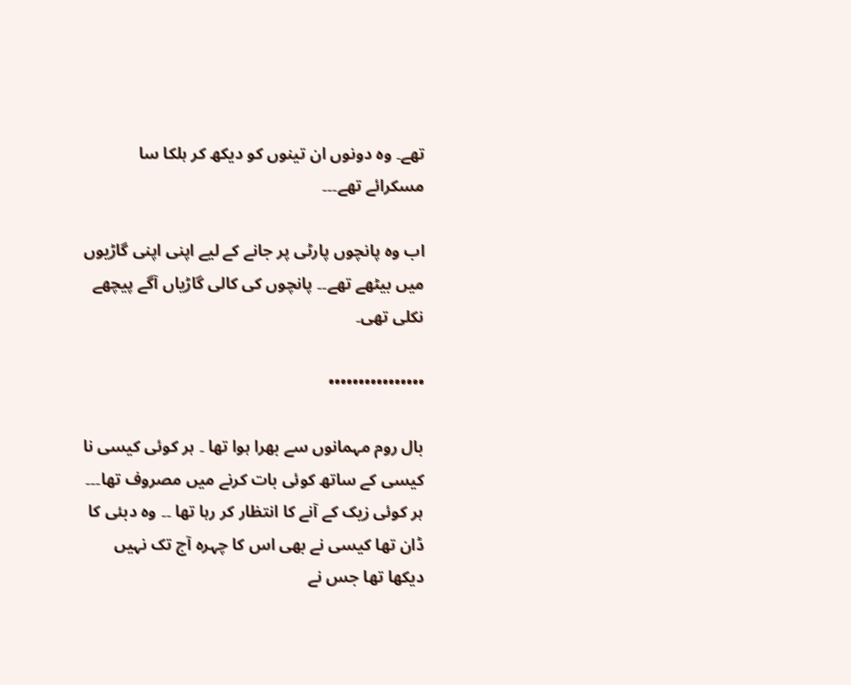تھے۔ وہ دونوں ان تینوں کو دیکھ کر ہلکا سا مسکرائے تھے۔۔۔

اب وہ پانچوں پارٹی پر جانے کے لیے اپنی اپنی گاڑیوں میں بیٹھے تھے۔۔ پانچوں کی کالی گاڑیاں آگے پیچھے نکلی تھی۔

••••••••••••••••

بال روم مہمانوں سے بھرا ہوا تھا ۔ ہر کوئی کیسی نا کیسی کے ساتھ کوئی بات کرنے میں مصروف تھا۔۔۔ ہر کوئی زیک کے آنے کا انتظار کر رہا تھا ۔۔ وہ دبئی کا ڈان تھا کیسی نے بھی اس کا چہرہ آج تک نہیں دیکھا تھا جس نے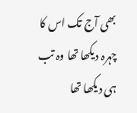بھی آج تک اس کا چہرہ دیکھا تھا وہ تب ہی دیکھا تھا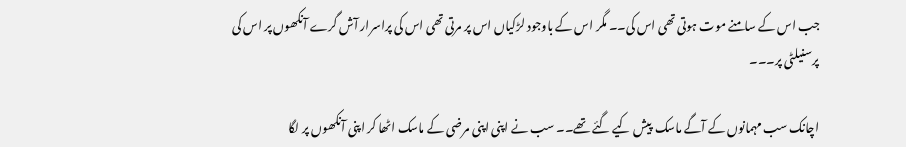جب اس کے سامنے موت ہوتی تھی اس کی۔۔ مگر اس کے باوجود لڑکیاں اس پر مرتی تھی اس کی پراسرار آش گرے آنکھوں پر اس کی پرسنیلٹی پر۔۔۔

اچانک سب مہمانوں کے آگے ماسک  پیش کیے گئے تھے۔۔ سب نے اپنی اپنی مرضی کے ماسک اٹھا کر اپنی آنکھوں پر لگا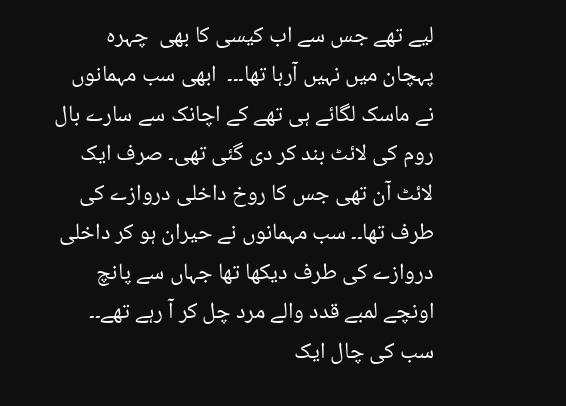لیے تھے جس سے اب کیسی کا بھی  چہرہ پہچان میں نہیں آرہا تھا۔۔۔  ابھی سب مہمانوں نے ماسک لگائے ہی تھے کے اچانک سے سارے بال روم کی لائٹ بند کر دی گئی تھی۔ صرف ایک  لائٹ آن تھی جس کا روخ داخلی دروازے کی طرف تھا۔۔ سب مہمانوں نے حیران ہو کر داخلی دروازے کی طرف دیکھا تھا جہاں سے پانچ اونچے لمبے قدد والے مرد چل کر آ رہے تھے۔۔ سب کی چال ایک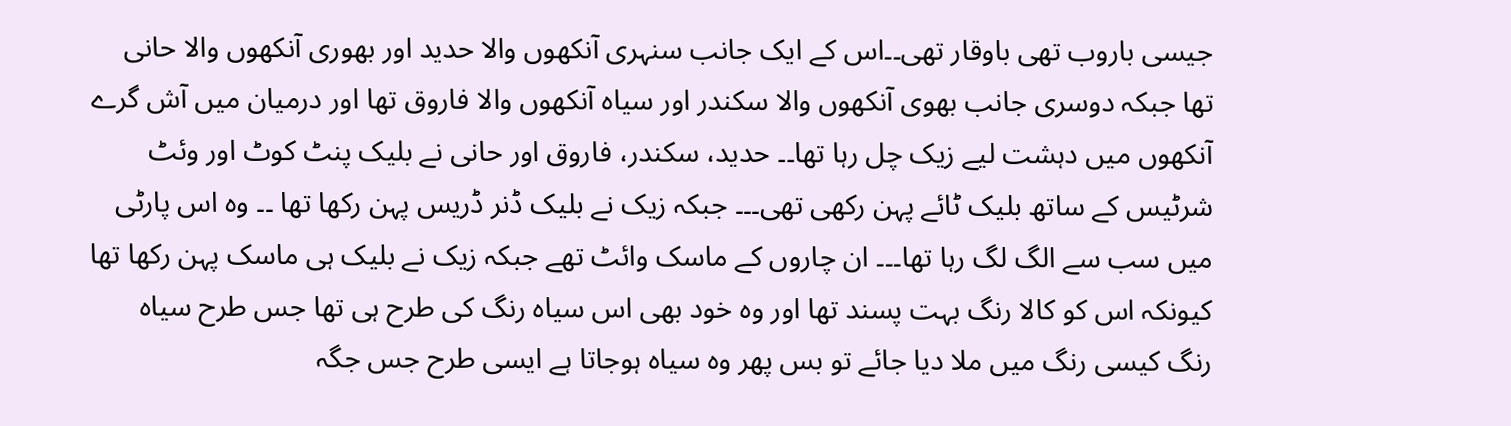جیسی باروب تھی باوقار تھی۔۔اس کے ایک جانب سنہری آنکھوں والا حدید اور بھوری آنکھوں والا حانی تھا جبکہ دوسری جانب بھوی آنکھوں والا سکندر اور سیاہ آنکھوں والا فاروق تھا اور درمیان میں آش گرے آنکھوں میں دہشت لیے زیک چل رہا تھا۔۔ حدید، سکندر، فاروق اور حانی نے بلیک پنٹ کوٹ اور وئٹ شرٹیس کے ساتھ بلیک ٹائے پہن رکھی تھی۔۔۔ جبکہ زیک نے بلیک ڈنر ڈریس پہن رکھا تھا ۔۔ وہ اس پارٹی میں سب سے الگ لگ رہا تھا۔۔۔ ان چاروں کے ماسک وائٹ تھے جبکہ زیک نے بلیک ہی ماسک پہن رکھا تھا کیونکہ اس کو کالا رنگ بہت پسند تھا اور وہ خود بھی اس سیاہ رنگ کی طرح ہی تھا جس طرح سیاہ رنگ کیسی رنگ میں ملا دیا جائے تو بس پھر وہ سیاہ ہوجاتا ہے ایسی طرح جس جگہ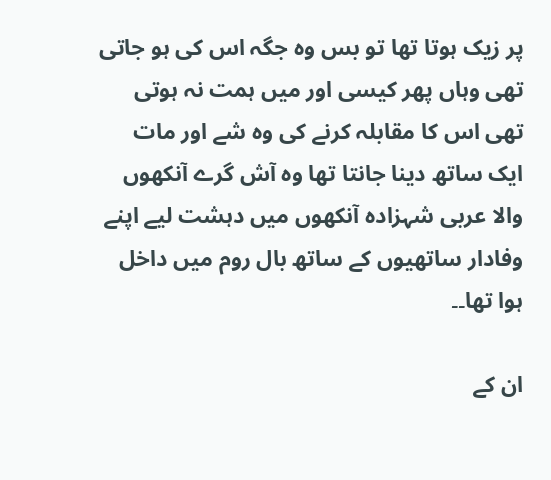پر زیک ہوتا تھا تو بس وہ جگہ اس کی ہو جاتی تھی وہاں پھر کیسی اور میں ہمت نہ ہوتی تھی اس کا مقابلہ کرنے کی وہ شے اور مات ایک ساتھ دینا جانتا تھا وہ آش گرے آنکھوں والا عربی شہزادہ آنکھوں میں دہشت لیے اپنے وفادار ساتھیوں کے ساتھ بال روم میں داخل ہوا تھا۔۔

ان کے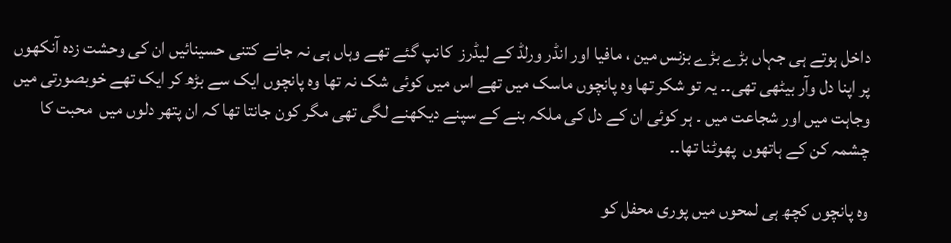داخل ہوتے ہی جہاں بڑے بڑے بزنس مین ، مافیا اور انڈر ورلڈ کے لیڈرز  کانپ گئے تھے وہاں ہی نہ جانے کتنی حسینائیں ان کی وحشت زدہ آنکھوں پر اپنا دل وآر بیٹھی تھی۔۔ یہ تو شکر تھا وہ پانچوں ماسک میں تھے اس میں کوئی شک نہ تھا وہ پانچوں ایک سے بڑھ کر ایک تھے خوبصورتی میں وجاہت میں اور شجاعت میں ۔ ہر کوئی ان کے دل کی ملکہ بنے کے سپنے دیکھنے لگی تھی مگر کون جانتا تھا کہ ان پتھر دلوں میں  محبت کا چشمہ کن کے ہاتھوں  پھوٹنا تھا۔۔

وہ پانچوں کچھ ہی لمحوں میں پوری محفل کو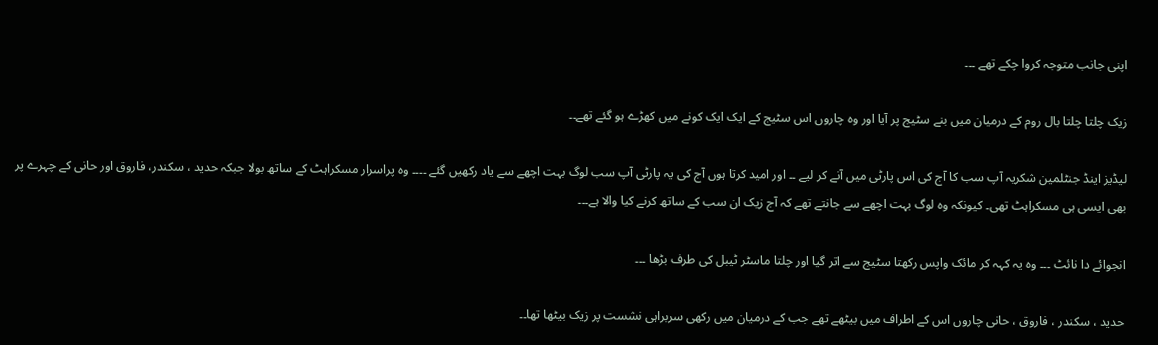اپنی جانب متوجہ کروا چکے تھے ۔۔۔

زیک چلتا چلتا بال روم کے درمیان میں بنے سٹیج پر آیا اور وہ چاروں اس سٹیج کے ایک ایک کونے میں کھڑے ہو گئے تھے۔۔

لیڈیز اینڈ جنٹلمین شکریہ آپ سب کا آج کی اس پارٹی میں آنے کر لیے ۔۔ اور امید کرتا ہوں آج کی یہ پارٹی آپ سب لوگ بہت اچھے سے یاد رکھیں گئے ۔۔۔۔ وہ پراسرار مسکراہٹ کے ساتھ بولا جبکہ حدید ، سکندر، فاروق اور حانی کے چہرے پر بھی ایسی ہی مسکراہٹ تھی۔ کیونکہ وہ لوگ بہت اچھے سے جانتے تھے کہ آج زیک ان سب کے ساتھ کرنے کیا والا ہے۔۔۔

انجوائے دا نائٹ ۔۔۔ وہ یہ کہہ کر مائک واپس رکھتا سٹیج سے اتر گیا اور چلتا ماسٹر ٹیبل کی طرف بڑھا ۔۔۔

حدید ، سکندر ، فاروق ، حانی چاروں اس کے اطراف میں بیٹھے تھے جب کے درمیان میں رکھی سربراہی نشست پر زیک بیٹھا تھا۔۔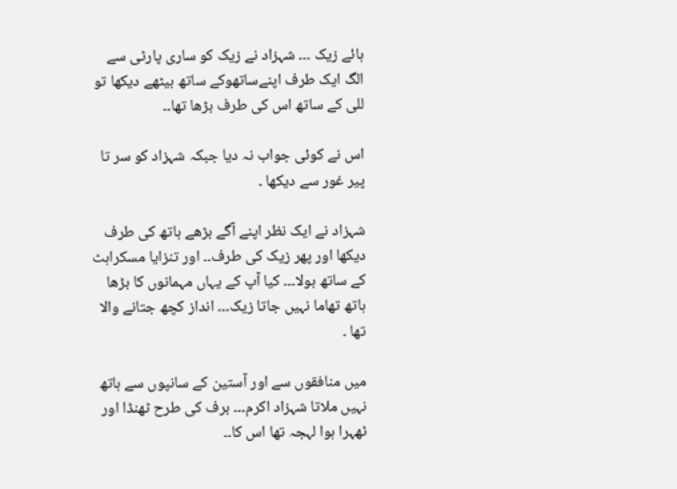ہائے زیک ۔۔۔ شہزاد نے زیک کو ساری پارٹی سے الگ ایک طرف اپنےساتھوکے ساتھ بیٹھے دیکھا تو للی کے ساتھ اس کی طرف بڑھا تھا۔۔

اس نے کوئی جواب نہ دیا جبکہ شہزاد کو سر تا پیر غور سے دیکھا ۔

شہزاد نے ایک نظر اپنے آگے بڑھے ہاتھ کی طرف دیکھا اور پھر زیک کی طرف۔۔ اور تنزایا مسکراہٹ کے ساتھ بولا۔۔۔ کیا آپ کے یہاں مہمانوں کا بڑھا ہاتھ تھاما نہیں جاتا زیک۔۔۔ انداز کچھ جتانے والا تھا ۔

میں منافقوں سے اور آستین کے سانپوں سے ہاتھ نہیں ملاتا شہزاد اکرم۔۔۔ برف کی طرح ٹھنڈا اور ٹھہرا ہوا لہجہ تھا اس کا۔۔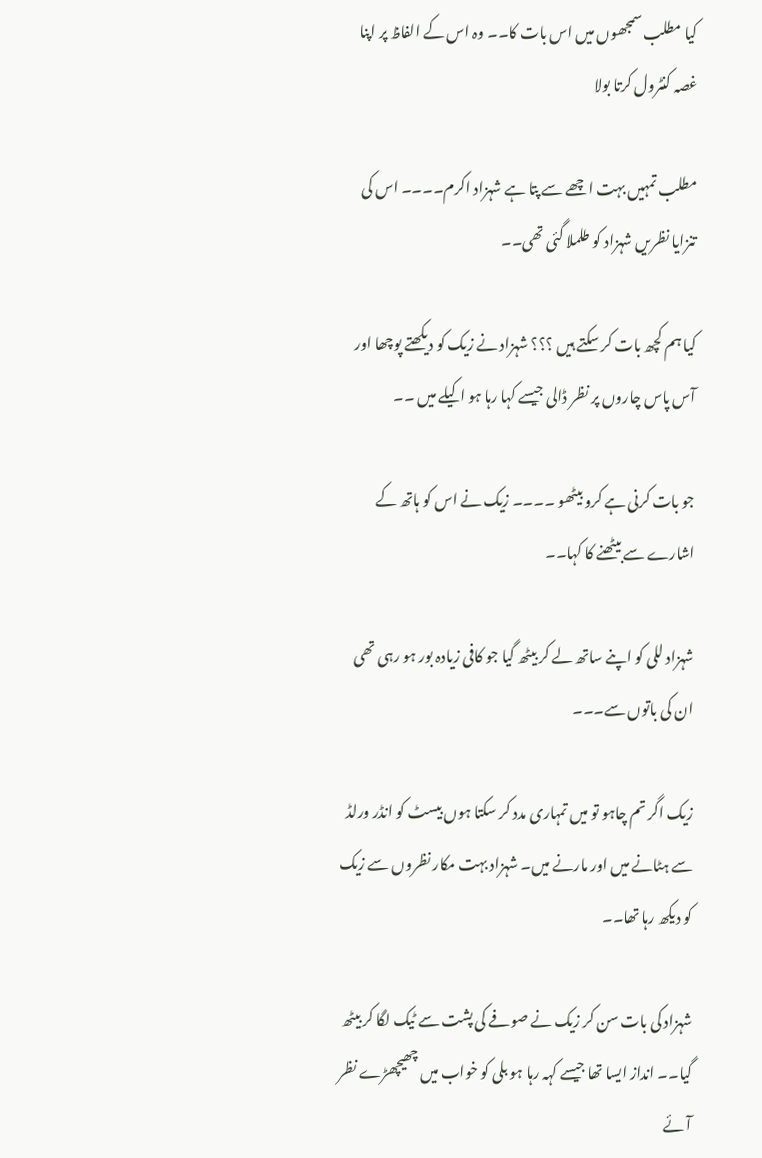کیا مطلب سمجھوں میں اس بات کا۔۔ وہ اس کے الفاظ پر اپنا غصہ کنٹرول کرتا بولا

مطلب تمہیں بہت اچھے سے پتا ہے شہزاد اکرم۔۔۔۔ اس کی تنزایا نظریں شہزاد کو طلملا گئی تھی۔۔

کیا ہم کچھ بات کر سکتے ہیں ؟؟؟ شہزاد نے زیک کو دیکھتے پوچھا اور آس پاس چاروں پر نظر ڈالی جیسے کہا رہا ہو اکیلے میں ۔۔

جو بات کرنی ہے کرو بیٹھو ۔۔۔۔ زیک نے اس کو ہاتھ کے اشارے سے بیٹھنے کا کہا۔۔

شہزاد للی کو اپنے ساتھ لے کر بیٹھ گیا جو کافی زیادہ بور ہو رہی تھی ان کی باتوں سے۔۔۔

زیک اگر تم چاہو تو میں تمہاری مدد کر سکتا ہوں بیسٹ کو انڈر ورلڈ سے ہٹانے میں اور مارنے میں۔ شہزاد بہت مکار نظروں سے زیک کو دیکھ رہا تھا۔۔

شہزاد کی بات سن کر زیک نے صوفے کی پشت سے ٹیک لگا کر بیٹھ گیا۔۔ انداز ایسا تھا جیسے کہہ رہا ہو بلی کو خواب میں چھیچھڑے نظر آئے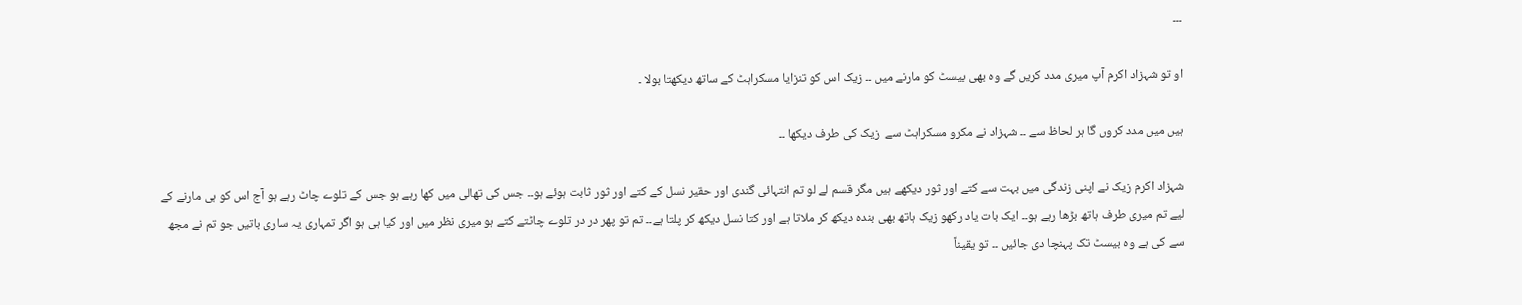۔۔۔

او تو شہزاد اکرم آپ میری مدد کریں گے وہ بھی بیسٹ کو مارنے میں ۔۔ زیک اس کو تنزایا مسکراہٹ کے ساتھ دیکھتا بولا ۔

ہیں میں مدد کروں گا ہر لحاظ سے ۔۔ شہزاد نے مکرو مسکراہٹ سے  زیک کی طرف دیکھا ۔۔

شہزاد اکرم زیک نے اپنی زندگی میں بہت سے کتے اور ثور دیکھے ہیں مگر قسم لے لو تم انتہائی گندی اور حقیر نسل کے کتے اور ثور ثابت ہوئے ہو۔۔ جس کی تھالی میں کھا رہے ہو جس کے تلوے چاٹ رہے ہو آج اس کو ہی مارنے کے لیے تم میری طرف ہاتھ بڑھا رہے ہو۔۔ ایک بات یاد رکھو زیک ہاتھ بھی بندہ دیکھ کر ملاتا ہے اور کتا نسل دیکھ کر پلتا ہے۔۔ تم تو پھر در در تلوے چاٹتے کتے ہو میری نظر میں اور کیا ہی ہو اگر تمہاری یہ ساری باتیں جو تم نے مجھ سے کی ہے وہ بیسٹ تک پہنچا دی جائیں ۔۔ تو یقیناً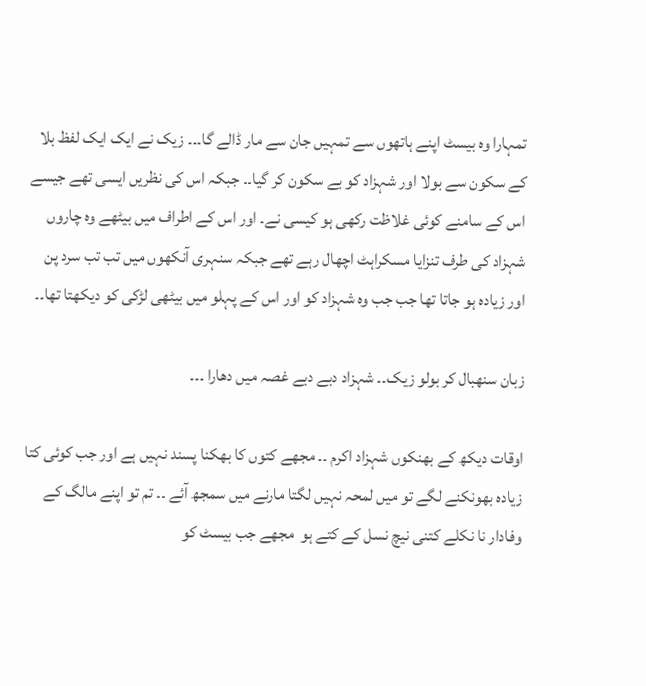تمہارا وہ بیسٹ اپنے ہاتھوں سے تمہیں جان سے مار ڈالے گا۔۔۔ زیک نے ایک ایک لفظ بلا کے سکون سے بولا اور شہزاد کو بے سکون کر گیا۔۔ جبکہ اس کی نظریں ایسی تھے جیسے اس کے سامنے کوئی غلاظت رکھی ہو کیسی نے۔ اور اس کے اطراف میں بیٹھے وہ چاروں شہزاد کی طرف تنزایا مسکراہٹ اچھال رہے تھے جبکہ سنہری آنکھوں میں تب تب سرد پن اور زیادہ ہو جاتا تھا جب جب وہ شہزاد کو اور اس کے پہلو میں بیٹھی لڑکی کو دیکھتا تھا۔۔

زبان سنھبال کر بولو زیک۔۔ شہزاد دبے دبے غصہ میں دھارا ۔۔۔

اوقات دیکھ کے بھنکوں شہزاد اکرم ۔۔ مجھے کتوں کا بھکنا پسند نہیں ہے اور جب کوئی کتا زیادہ بھونکنے لگے تو میں لمحہ نہیں لگتا مارنے میں سمجھ آئے ۔۔ تم تو اپنے مالگ کے وفادار نا نکلے کتنی نیچ نسل کے کتے ہو  مجھے جب بیسٹ کو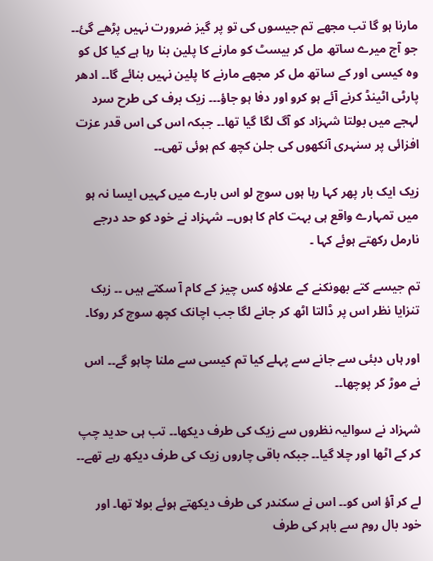مارنا ہو گا تب مجھے تم جیسوں کی تو پر گیز ضرورت نہیں پڑھے گئ۔۔ جو آج میرے ساتھ مل کر بیسٹ کو مارنے کا پلین بنا رہا ہے کیا کل کو وہ کیسی اور کے ساتھ مل کر مجھے مارنے کا پلین نہیں بنائے گا۔۔ ادھر پارٹی اٹینڈ کرنے آئے ہو کرو اور دفا ہو جاؤ۔۔۔ زیک برف کی طرح سرد لہجے میں بولتا شہزاد کو آگ لگا گیا تھا۔۔ جبکہ اس کی اس قدر عزت افزائی پر سنہری آنکھوں کی جلن کچھ کم ہوئی تھی۔۔

زیک ایک بار پھر کہا رہا ہوں سوچ لو اس بارے میں کہیں ایسا نہ ہو میں تمہارے واقع ہی بہت کام کا ہوں۔۔ شہزاد نے خود کو حد درجے نارمل رکھتے ہوئے کہا ۔

تم جیسے کتے بھونکنے کے علاؤہ کس چیز کے کام آ سکتے ہیں ۔۔ زیک تنزایا نظر اس پر ڈالتا اٹھ کر جانے لگا جب اچانک کچھ سوچ کر روکا۔

اور ہاں دبئی سے جانے سے پہلے کیا تم کیسی سے ملنا چاہو گے۔۔ اس نے موڑ کر پوچھا۔۔

شہزاد نے سوالیہ نظروں سے زیک کی طرف دیکھا۔۔ تب ہی حدید چپ کر کے اٹھا اور چلا گیا۔۔ جبکہ باقی چاروں زیک کی طرف دیکھ رہے تھے۔۔

لے کر آؤ اس کو۔۔ اس نے سکندر کی طرف دیکھتے ہوئے بولا تھا۔ اور خود بال روم سے باہر کی طرف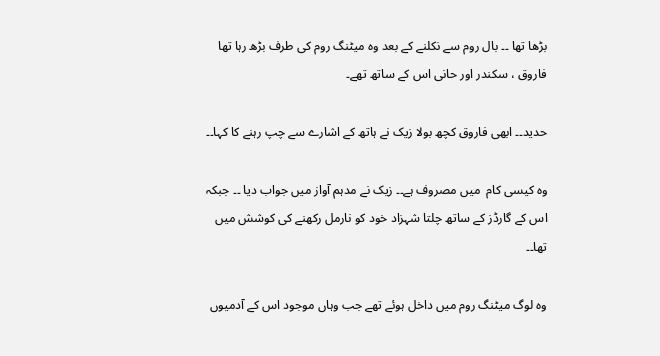بڑھا تھا ۔۔ بال روم سے نکلنے کے بعد وہ میٹنگ روم کی طرف بڑھ رہا تھا فاروق ، سکندر اور حانی اس کے ساتھ تھے۔

حدید۔۔ ابھی فاروق کچھ بولا زیک نے ہاتھ کے اشارے سے چپ رہنے کا کہا۔۔

وہ کیسی کام  میں مصروف ہے۔۔ زیک نے مدہم آواز میں جواب دیا ۔۔ جبکہ اس کے گارڈز کے ساتھ چلتا شہزاد خود کو نارمل رکھنے کی کوشش میں تھا۔۔

وہ لوگ میٹنگ روم میں داخل ہوئے تھے جب وہاں موجود اس کے آدمیوں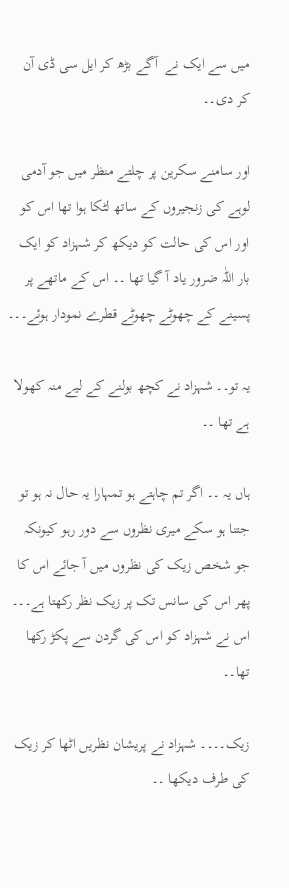میں سے ایک نے  آگے بڑھ کر ایل سی ڈی آن کر دی۔۔

اور سامنے سکرین پر چلتے منظر میں جو آدمی لوہے کی زنجیروں کے ساتھ لٹکا ہوا تھا اس کو اور اس کی حالت کو دیکھ کر شہزاد کو ایک بار اللّٰہ ضرور یاد آ گیا تھا ۔۔ اس کے ماتھے پر پسینے کے چھوٹے چھوٹے قطرے نمودار ہوئے۔۔۔

یہ تو۔۔ شہزاد نے کچھ بولنے کے لیے منہ کھولا ہے تھا ۔۔

ہاں یہ ۔۔ اگر تم چاہتے ہو تمہارا یہ حال نہ ہو تو جتنا ہو سکے میری نظروں سے دور رہو کیونکہ جو شخص زیک کی نظروں میں آ جائے اس کا پھر اس کی سانس تک پر زیک نظر رکھتا ہے۔۔۔ اس نے شہزاد کو اس کی گردن سے پکڑ رکھا تھا۔۔

زیک۔۔۔۔ شہزاد نے پریشان نظریں اٹھا کر زیک کی طرف دیکھا ۔۔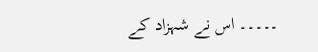۔۔۔۔۔ اس نے شہزاد کے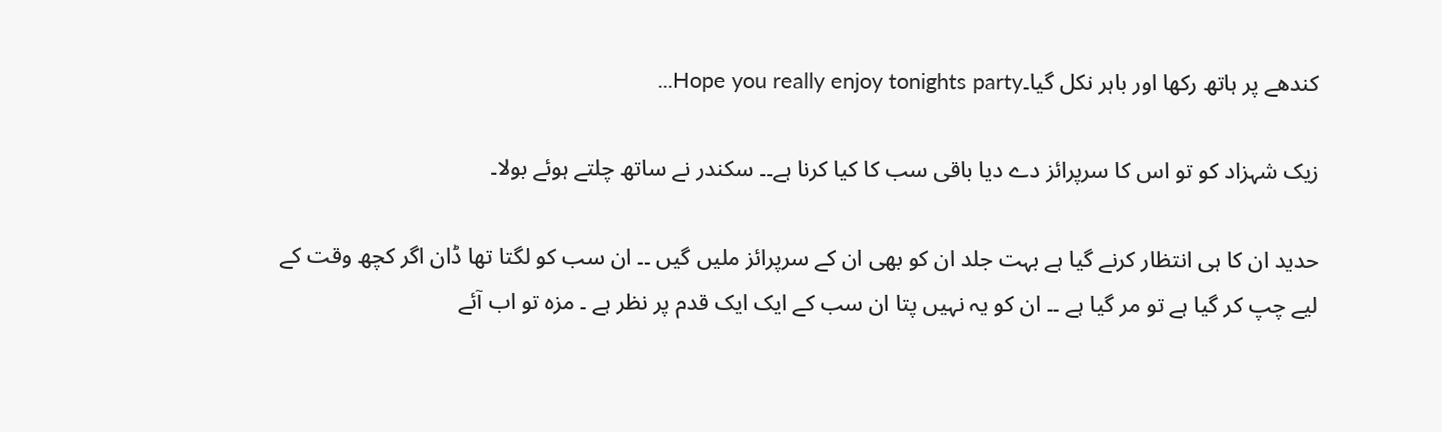کندھے پر ہاتھ رکھا اور باہر نکل گیا۔Hope you really enjoy tonights party...

زیک شہزاد کو تو اس کا سرپرائز دے دیا باقی سب کا کیا کرنا ہے۔۔ سکندر نے ساتھ چلتے ہوئے بولا۔

حدید ان کا ہی انتظار کرنے گیا ہے بہت جلد ان کو بھی ان کے سرپرائز ملیں گیں ۔۔ ان سب کو لگتا تھا ڈان اگر کچھ وقت کے لیے چپ کر گیا ہے تو مر گیا ہے ۔۔ ان کو یہ نہیں پتا ان سب کے ایک ایک قدم پر نظر ہے ۔ مزہ تو اب آئے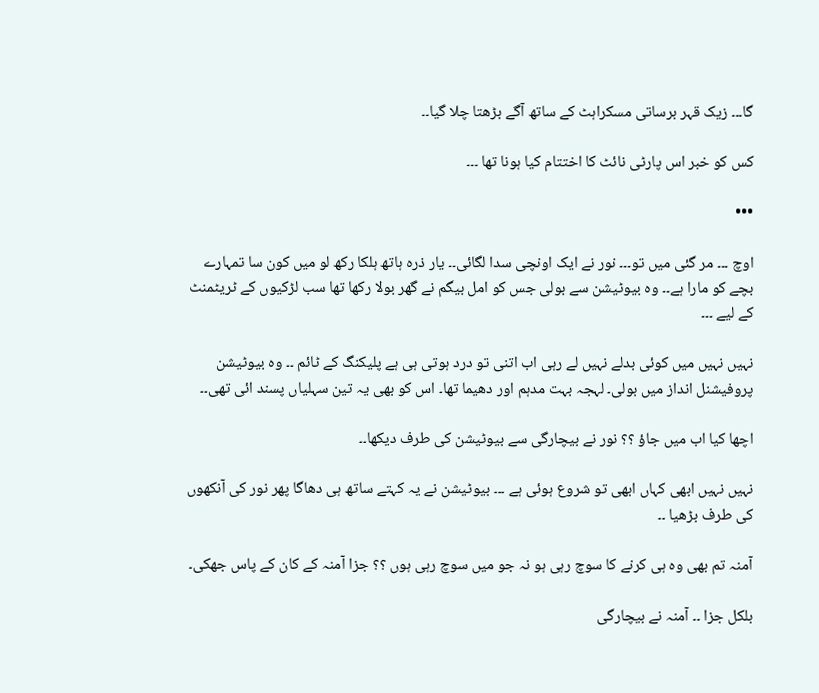گا۔۔۔ زیک قہر برساتی مسکراہٹ کے ساتھ آگے بڑھتا چلا گیا۔۔

کس کو خبر اس پارٹی نائٹ کا اختتام کیا ہونا تھا ۔۔۔

•••

اوچ ۔۔۔ مر گئی میں تو۔۔۔ نور نے ایک اونچی سدا لگائی۔۔ یار ذرہ ہاتھ ہلکا رکھ لو میں کون سا تمہارے بچے کو مارا ہے۔۔ وہ بیوٹیشن سے بولی جس کو امل بیگم نے گھر بولا رکھا تھا سب لڑکیوں کے ٹریٹمنٹ کے لیے ۔۔۔

نہیں نہیں میں کوئی بدلے نہیں لے رہی اب اتنی تو درد ہوتی ہی ہے پلیکنگ کے ٹائم ۔۔ وہ بیوٹیشن پروفیشنل انداز میں بولی۔ لہجہ بہت مدہم اور دھیما تھا۔ اس کو بھی یہ تین سہلیاں پسند ائی تھی۔۔

اچھا کیا اب میں جاؤ ؟؟ نور نے بیچارگی سے بیوٹیشن کی طرف دیکھا۔۔

نہیں نہیں ابھی کہاں ابھی تو شروع ہوئی ہے ۔۔۔ بیوٹیشن نے یہ کہتے ساتھ ہی دھاگا پھر نور کی آنکھوں کی طرف بڑھیا ۔۔

آمنہ تم بھی وہ ہی کرنے کا سوچ رہی ہو نہ جو میں سوچ رہی ہوں ؟؟ جزا آمنہ کے کان کے پاس جھکی۔

بلکل جزا ۔۔ آمنہ نے بیچارگی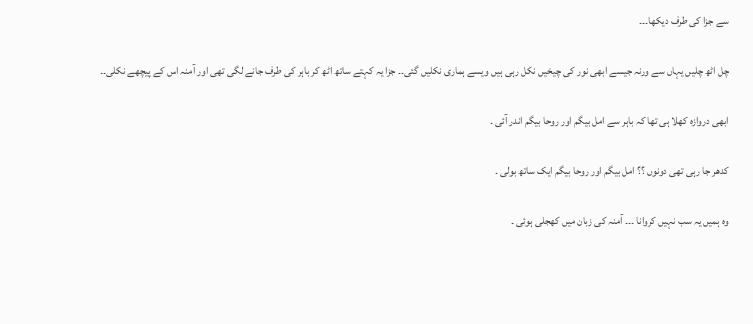سے جزا کی طرف دیکھا۔۔۔

چل اٹھ چلیں یہاں سے ورنہ جیسے ابھی نور کی چیخیں نکل رہی ہیں ویسے ہماری نکلیں گئی۔۔ جزا یہ کہتے ساتھ اٹھ کر باہر کی طرف جانے لگی تھی اور آمنہ اس کے پیچھے نکلی۔۔

ابھی دروازہ کھلا ہی تھا کہ باہر سے امل بیگم اور روحا بیگم اندر آئی ۔

کدھر جا رہی تھی دونوں ؟؟ امل بیگم اور روحا بیگم ایک ساتھ بولی ۔

وہ ہمیں یہ سب نہیں کروانا ۔۔۔ آمنہ کی زبان میں کھجلی ہوئی ۔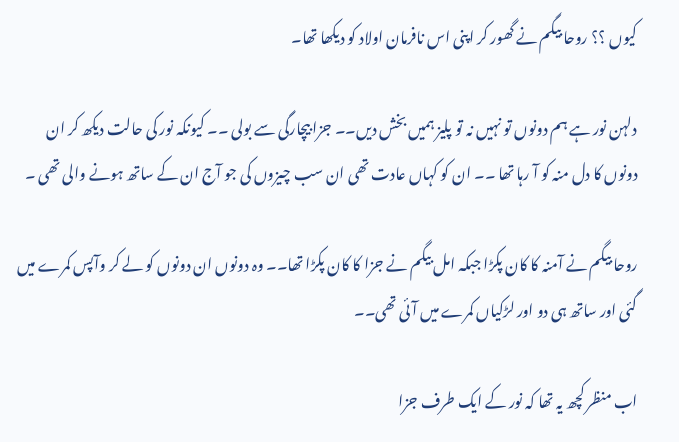کیوں ؟؟ روحا بیگم نے گھور کر اپنی اس نافرمان اولاد کو دیکھا تھا۔

دلہن نور ہے ہم دونوں تو نہیں نہ تو پلیز ہمیں بخش دیں۔۔ جزا بیچارگی سے بولی ۔۔ کیونکہ نور کی حالت دیکھ کر ان دونوں کا دل منہ کو آ رہا تھا ۔۔ ان کو کہاں عادت تھی ان سب چیزوں کی جو آج ان کے ساتھ ہونے والی تھی ۔

روحا بیگم نے آمنہ کا کان پکڑا جبکہ امل بیگم نے جزا کا کان پکڑا تھا۔۔ وہ دونوں ان دونوں کو لے کر وآپس کمرے میں گئی اور ساتھ ہی دو اور لڑکیاں کمرے میں آئی تھی۔۔

اب منظر کچھ یہ تھا کہ نور کے ایک طرف جزا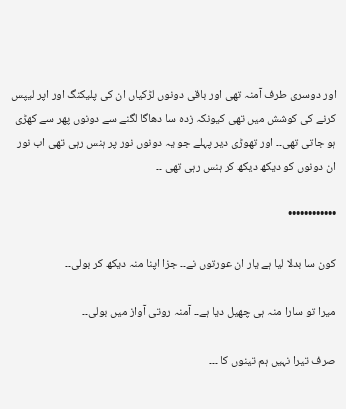اور دوسری طرف آمنہ تھی اور باقی دونوں لڑکیاں ان کی پلیکنگ اور اپر لیپس کرنے کی کوشش میں تھی کیونکہ زدہ سا دھاگا لگنے سے دونوں پھر سے کھڑی ہو جاتی تھی۔۔ اور تھوڑی دیر پہلے جو یہ دونوں نور پر ہنس رہی تھی اب نور ان دونوں کو دیکھ دیکھ کر ہنس رہی تھی ۔۔

••••••••••••

کون سا بدلا لیا ہے یار ان عورتوں نے۔۔ جزا اپنا منہ دیکھ کر بولی۔۔

میرا تو سارا منہ ہی چھیل دیا ہے۔۔ آمنہ روتی آواز میں بولی۔۔

صرف تیرا نہیں ہم تینوں کا ۔۔۔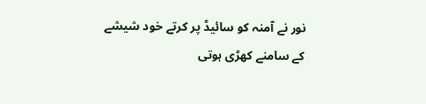نور نے آمنہ کو سائیڈ پر کرتے خود شیشے کے سامنے کھڑی ہوتی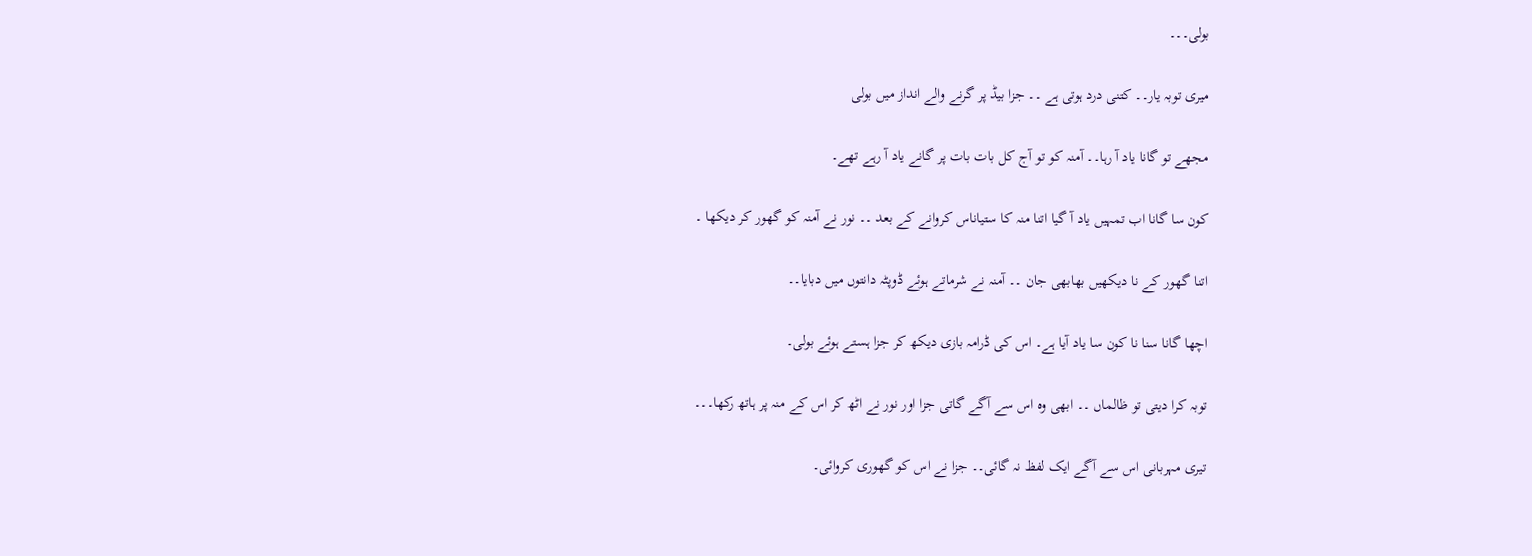بولی۔۔۔

میری توبہ یار۔۔ کتنی درد ہوتی ہے ۔۔ جزا بیڈ پر گرنے والے انداز میں بولی

مجھے تو گانا یاد آ رہا۔۔ آمنہ کو تو آج کل بات بات پر گانے یاد آ رہے تھے۔

کون سا گانا اب تمہیں یاد آ گیا اتنا منہ کا ستیاناس کروانے کے بعد ۔۔ نور نے آمنہ کو گھور کر دیکھا ۔

اتنا گھور کے نا دیکھیں بھابھی جان ۔۔ آمنہ نے شرماتے ہوئے ڈوپٹہ دانتوں میں دبایا۔۔

اچھا گانا سنا نا کون سا یاد آیا ہے۔ اس کی ڈرامہ بازی دیکھ کر جزا ہستے ہوئے بولی۔

توبہ کرا دیتی تو ظالماں ۔۔ ابھی وہ اس سے آگے گاتی جزا اور نور نے اٹھ کر اس کے منہ پر ہاتھ رکھا۔۔۔

تیری مہربانی اس سے آگے ایک لفظ نہ گائی۔۔ جزا نے اس کو گھوری کروائی۔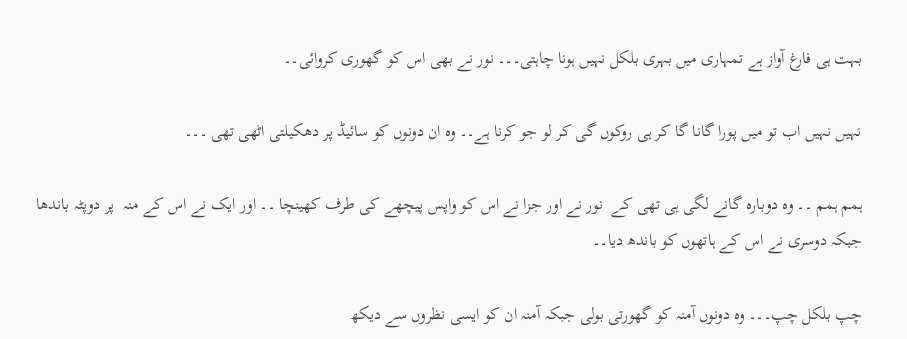بہت ہی فارغ آواز ہے تمہاری میں بہری بلکل نہیں ہونا چاہتی۔۔۔ نور نے بھی اس کو گھوری کروائی۔۔

نہیں نہیں اب تو میں پورا گانا گا کر ہی روکوں گی کر لو جو کرنا ہے۔۔ وہ ان دونوں کو سائیڈ پر دھکیلتی اٹھی تھی ۔۔۔

ہمم ہمم ۔۔ وہ دوبارہ گانے لگی ہی تھی کے  نور نے اور جزا نے اس کو واپس پیچھے کی طرف کھینچا ۔۔ اور ایک نے اس کے منہ  پر دوپٹہ باندھا جبکہ دوسری نے اس کے ہاتھوں کو باندھ دیا۔۔

چپ بلکل چپ۔۔۔ وہ دونوں آمنہ کو گھورتی بولی جبکہ آمنہ ان کو ایسی نظروں سے دیکھ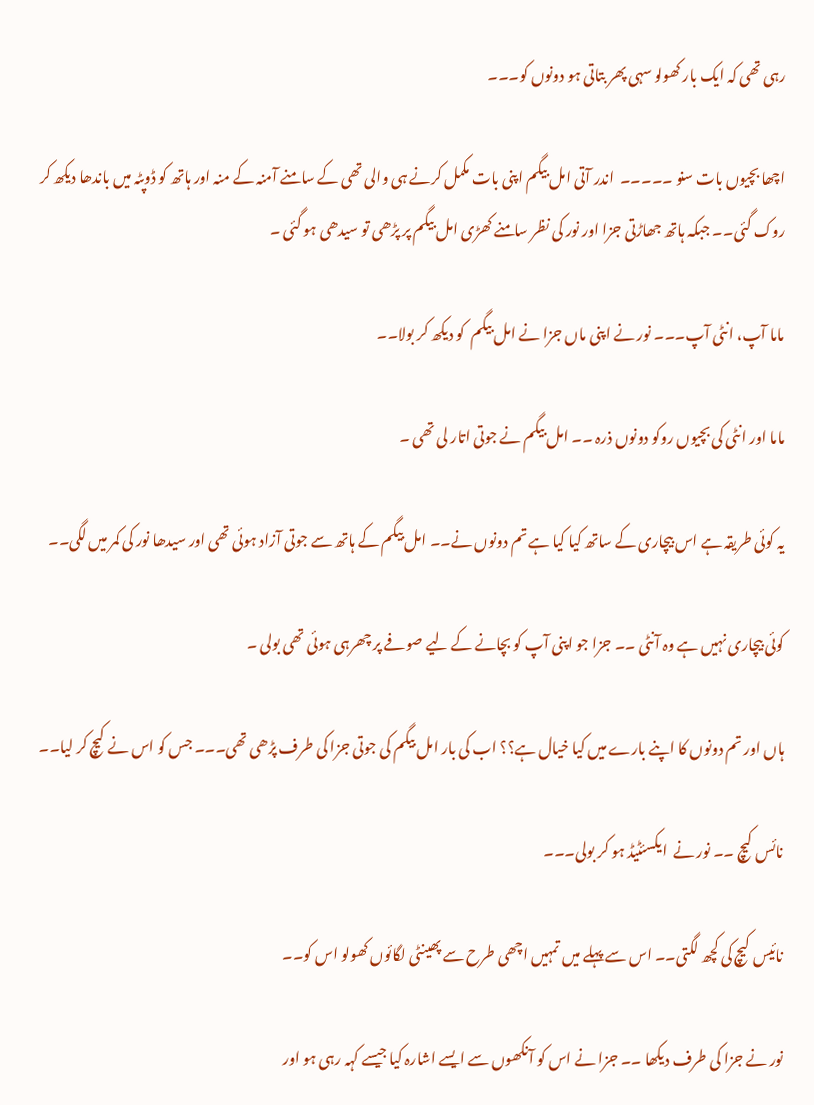رہی تھی کہ ایک بار کھولو سہی پھر بتاتی ہو دونوں کو۔۔۔

اچھا بچیوں بات سنو ۔۔۔۔۔  اندر آتی امل بیگم اپنی بات مکمل کرنے ہی والی تھی کے سامنے آمنہ کے منہ اور ہاتھ کو ڈوپٹہ میں باندھا دیکھ کر روک گئی۔۔ جبکہ ہاتھ جھاڑتی جزا اور نور کی نظر سامنے کھڑی امل بیگم پر پڑھی تو سیدھی ہو گئی ۔

ماما آپ، انٹی آپ۔۔۔ نور نے اپنی ماں جزا نے امل بیگم  کو دیکھ کر بولا۔۔

ماما اور انٹی کی بچیوں روکو دونوں ذرہ ۔۔ امل بیگم نے جوتی اتار لی تھی ۔

یہ کوئی طریقہ ہے اس بیچاری کے ساتھ کیا کیا ہے تم دونوں نے۔۔ امل بیگم کے ہاتھ سے جوتی آزاد ہوئی تھی اور سیدھا نور کی کمر میں لگی۔۔

کوئی بیچاری نہیں ہے وہ آنٹی ۔۔ جزا جو اپنی آپ کو بچانے کے لیے صوفے پر چھرہی ہوئی تھی بولی ۔

ہاں اور تم دونوں کا اپنے بارے میں کیا خیال ہے؟؟ اب کی بار امل بیگم کی جوتی جزا کی طرف پڑھی تھی۔۔۔ جس کو اس نے کیچ کر لیا۔۔

نائس کیچ ۔۔ نور نے  ایکسئٹیڈ ہو کر بولی۔۔۔

نائیس کیچ کی کچھ لگتی۔۔ اس سے پہلے میں تمہیں اچھی طرح سے پھینٹی لگائوں کھولو اس کو۔۔

نور نے جزا کی طرف دیکھا ۔۔ جزا نے اس کو آنکھوں سے ایسے اشارہ کیا جیسے کہہ رہی ہو اور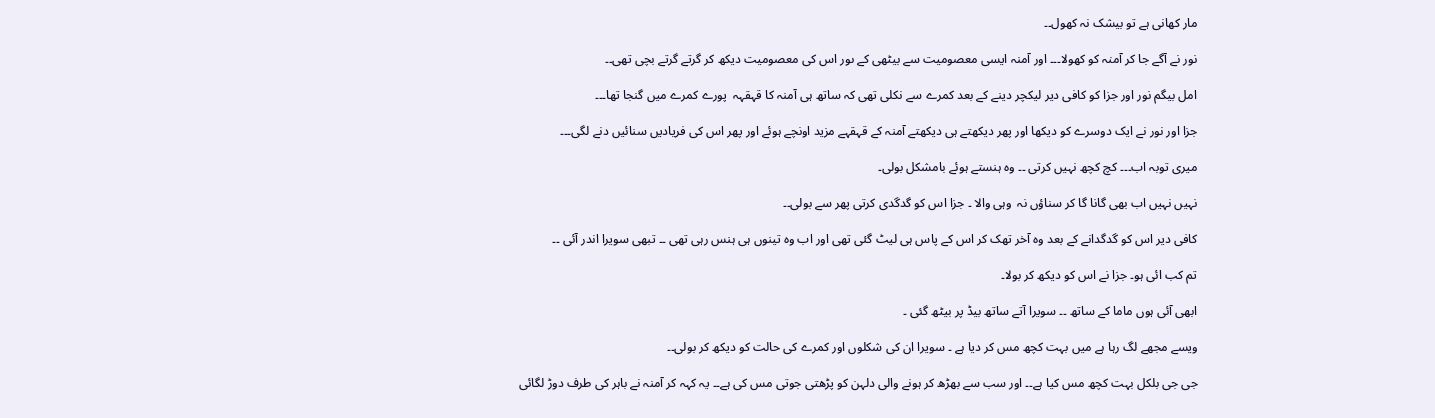مار کھانی ہے تو بیشک نہ کھول۔۔

نور نے آگے جا کر آمنہ کو کھولا۔۔۔ اور آمنہ ایسی معصومیت سے بیٹھی کے ںور اس کی معصومیت دیکھ کر گرتے گرتے بچی تھی۔۔

امل بیگم نور اور جزا کو کافی دیر لیکچر دینے کے بعد کمرے سے نکلی تھی کہ ساتھ ہی آمنہ کا قہقہہ  پورے کمرے میں گنجا تھا۔۔۔

جزا اور نور نے ایک دوسرے کو دیکھا اور پھر دیکھتے ہی دیکھتے آمنہ کے قہقہے مزید اونچے ہوئے اور پھر اس کی فریادیں سنائیں دنے لگی۔۔۔

میری توبہ اب۔۔۔ کچ کچھ نہیں کرتی ۔۔ وہ ہنستے ہوئے بامشکل بولی۔

نہیں نہیں اب بھی گانا گا کر سناؤں نہ  وہی والا ۔ جزا اس کو گدگدی کرتی پھر سے بولی۔۔

کافی دیر اس کو گدگدانے کے بعد وہ آخر تھک کر اس کے پاس ہی لیٹ گئی تھی اور اب وہ تینوں ہی ہنس رہی تھی ۔۔ تبھی سویرا اندر آئی ۔۔

تم کب ائی ہو۔ جزا نے اس کو دیکھ کر بولا۔

ابھی آئی ہوں ماما کے ساتھ ۔۔ سویرا آتے ساتھ بیڈ پر بیٹھ گئی ۔

ویسے مجھے لگ رہا ہے میں بہت کچھ مس کر دیا ہے ۔ سویرا ان کی شکلوں اور کمرے کی حالت کو دیکھ کر بولی۔۔

جی جی بلکل بہت کچھ مس کیا ہے۔۔ اور سب سے بھڑھ کر ہونے والی دلہن کو پڑھتی جوتی مس کی ہے۔۔ یہ کہہ کر آمنہ نے باہر کی طرف دوڑ لگائی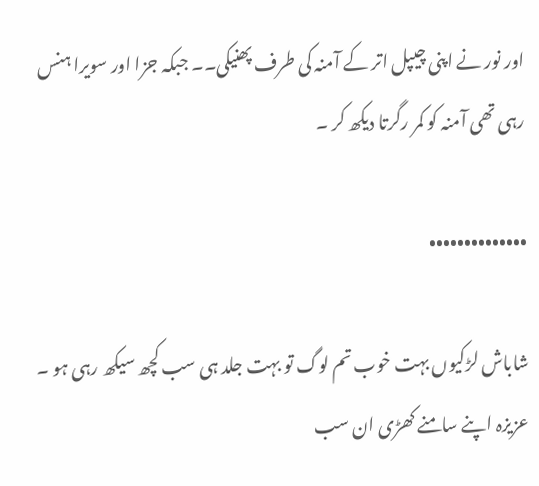اور نور نے اپنی چیپل اتر کے آمنہ کی طرف پھنیکی۔۔ جبکہ جزا اور سویرا ہنس رہی تھی آمنہ کو کمر رگرتا دیکھ کر ۔

••••••••••••••

شاباش لڑکیوں بہت خوب تم لوگ تو بہت جلد ہی سب کچھ سیکھ رہی ہو ۔ عزیزہ اپنے سامنے کھڑی ان سب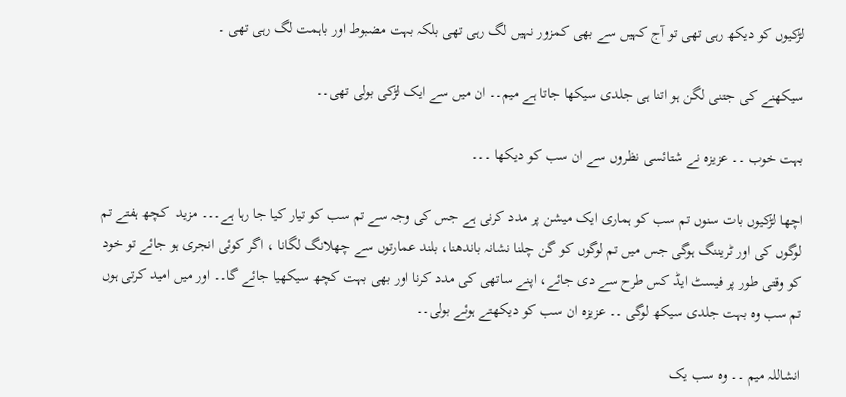لڑکیوں کو دیکھ رہی تھی تو آج کہیں سے بھی کمزور نہیں لگ رہی تھی بلکہ بہت مضبوط اور باہمت لگ رہی تھی ۔

سیکھنے کی جتنی لگن ہو اتنا ہی جلدی سیکھا جاتا ہے میم۔۔ ان میں سے ایک لڑکی بولی تھی۔۔

بہت خوب ۔۔ عزیزہ نے شتائسی نظروں سے ان سب کو دیکھا ۔۔۔

اچھا لڑکیوں بات سنوں تم سب کو ہماری ایک میشن پر مدد کرنی ہے جس کی وجہ سے تم سب کو تیار کیا جا رہا ہے۔۔۔ مزید  کچھ ہفتے تم لوگوں کی اور ٹریننگ ہوگی جس میں تم لوگوں کو گن چلنا نشانہ باندھنا، بلند عمارتوں سے چھلانگ لگانا ، اگر کوئی انجری ہو جائے تو خود کو وقتی طور پر فیسٹ ایڈ کس طرح سے دی جائے، اپنے ساتھی کی مدد کرنا اور بھی بہت کچھ سیکھیا جائے گا۔۔ اور میں امید کرتی ہوں تم سب وہ بہت جلدی سیکھ لوگی ۔۔ عزیزہ ان سب کو دیکھتے ہوئے بولی۔۔

انشاللہ میم ۔۔ وہ سب یک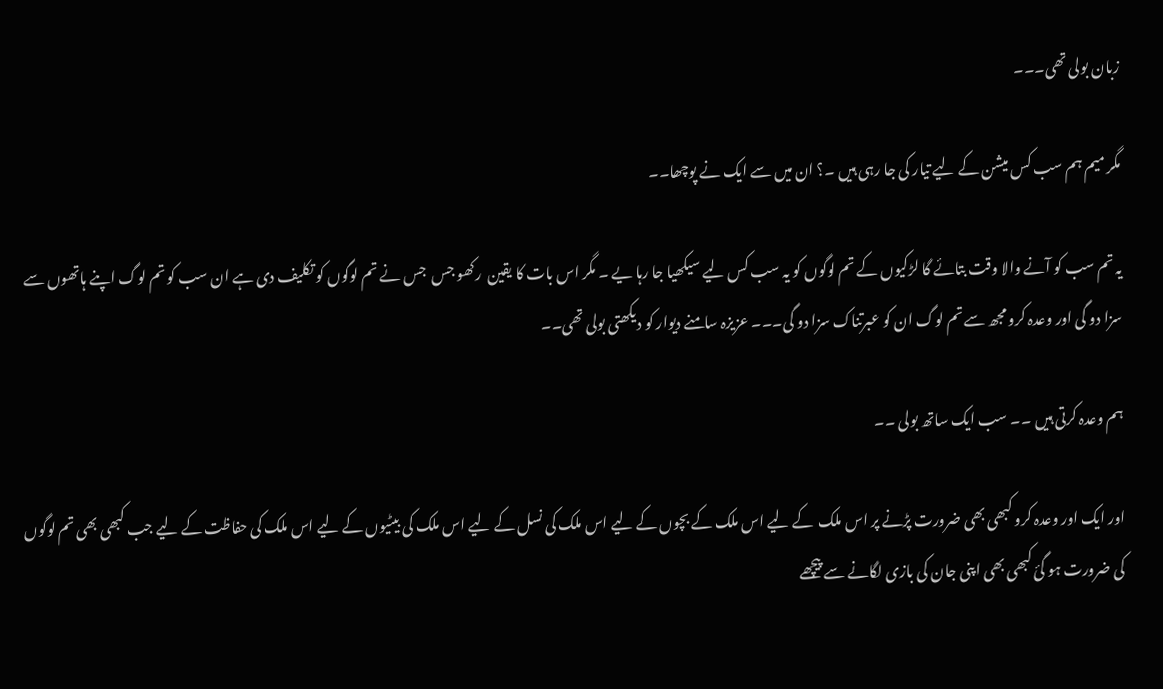زبان بولی تھی۔۔۔

مگر میم ہم سب کس میشن کے لیے تیار کی جا رہی ہیں ۔؟ ان میں سے ایک نے پوچھا۔۔

یہ تم سب کو آنے والا وقت بتائے گا لڑکیوں کے تم لوگوں کو یہ سب کس لیے سیکھیا جا رہا یے ۔ مگر اس بات کا یقین  رکھو جس  جس نے تم لوگوں کو تکلیف دی ہے ان سب کو تم لوگ اپنے ہاتھوں سے سزا دو گی اور وعدہ کرو مجھ سے تم لوگ ان کو عبرتناک سزا دو گی۔۔۔ عزیزہ سامنے دیوار کو دیکھتی بولی تھی۔۔

ہم وعدہ کرتی ہیں ۔۔ سب ایک ساتھ بولی ۔۔

اور ایک اور وعدہ کرو کبھی بھی ضرورت پڑنے پر اس ملک  کے لیے اس ملک کے بچوں کے لیے اس ملک کی نسل کے لیے اس ملک کی بیٹیوں کے لیے اس ملک کی حفاظت کے لیے جب کبھی بھی تم لوگوں کی ضرورت ہو گئ کبھی بھی اپنی جان کی بازی لگانے سے پیچھے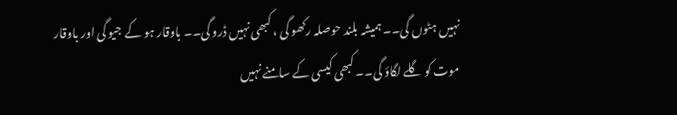نہیں ہٹوں گی۔۔ ہمیشہ بلند حوصلہ رکھو گی ، کبھی نہیں ڈرو گی۔۔ باوقار ہو کے جیو گی اور باوقار موت کو گلے لگاؤ گی۔۔ کبھی کیسی کے سامنے نہیں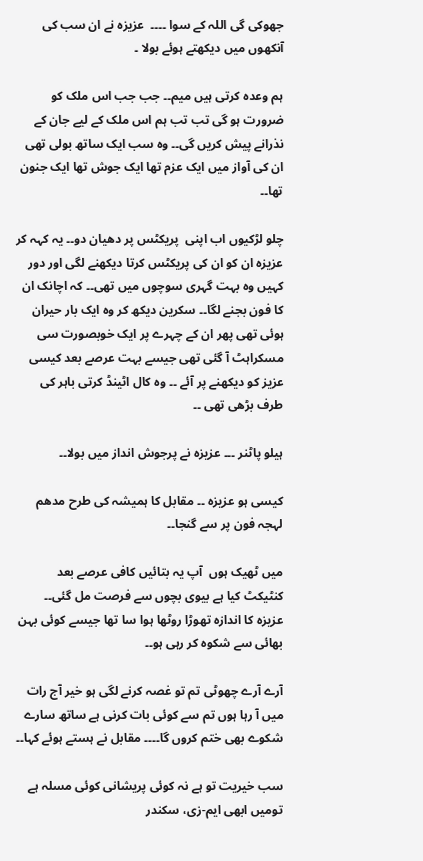جھوکی گی اللہ کے سوا ۔۔۔۔  عزیزہ نے ان سب کی آنکھوں میں دیکھتے ہوئے بولا ۔

ہم وعدہ کرتی ہیں میم۔۔ جب جب اس ملک کو ضرورت ہو گی تب تب ہم اس ملک کے لیے جان کے نذرانے پیش کریں گی۔۔ وہ سب ایک ساتھ بولی تھی ان کی آواز میں ایک عزم تھا ایک جوش تھا ایک جنون تھا۔۔

چلو لڑکیوں اب اپنی  پریکٹس پر دھیان دو۔۔ یہ کہہ کر عزیزہ ان کو ان کی پریکٹس کرتا دیکھنے لگی اور دور کہیں وہ بہت گہری سوچوں میں تھی۔۔ کہ اچانک ان کا فون بجنے لگا۔۔ سکرین دیکھ کر وہ ایک بار حیران ہوئی تھی پھر ان کے چہرے پر ایک خوبصورت سی مسکراہٹ آ گئی تھی جیسے بہت عرصے بعد کیسی عزیز کو دیکھنے پر آئے ۔۔ وہ کال اٹینڈ کرتی باہر کی طرف بڑھی تھی ۔۔

ہیلو پاٹنر ۔۔۔ عزیزہ نے پرجوش انداز میں بولا۔۔

کیسی ہو عزیزہ ۔۔ مقابل کا ہمیشہ کی طرح مدھم لہجہ فون پر سے گنجا۔۔

میں ٹھیک ہوں  آپ یہ بتائیں کافی عرصے بعد کنٹیکٹ کیا ہے بیوی بچوں سے فرصت مل گئی۔۔ عزیزہ کا اندازہ تھوڑا روٹھا ہوا سا تھا جیسے کوئی بہن بھائی سے شکوہ کر رہی ہو۔۔

آرے آرے چھوٹی تم تو غصہ کرنے لگی ہو خیر آج رات میں آ رہا ہوں تم سے کوئی بات کرنی ہے ساتھ سارے شکوے بھی ختم کروں گا۔۔۔۔ مقابل نے ہستے ہوئے کہا۔۔

سب خیریت تو ہے نہ کوئی پریشانی کوئی مسلہ ہے تومیں ابھی ایم-زی، سکندر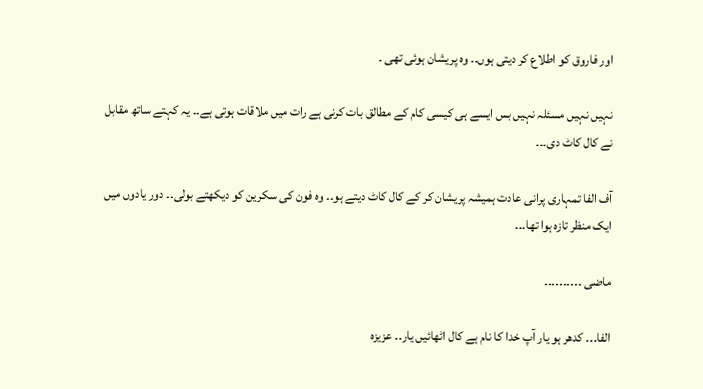اور فاروق کو اطلاع کر دیتی ہوں۔۔ وہ پریشان ہوئی تھی ۔

نہیں نہیں مسئلہ نہیں بس ایسے ہی کیسی کام کے مطالق بات کرنی ہے رات میں ملاقات ہوتی ہے۔۔ یہ کہتے ساتھ مقابل نے کال کاٹ دی۔۔۔

آف الفا تمہاری پرانی عادت ہمیشہ پریشان کر کے کال کاٹ دیتے ہو۔۔ وہ فون کی سکرین کو دیکھتے بولی۔۔ دور یادوں میں ایک منظر تازہ ہوا تھا۔۔۔

ماضی ۔۔۔۔۔۔۔۔۔۔

الفا۔۔۔ کدھر ہو یار آپ خدا کا نام ہے کال اٹھائیں یار۔۔ عزیزہ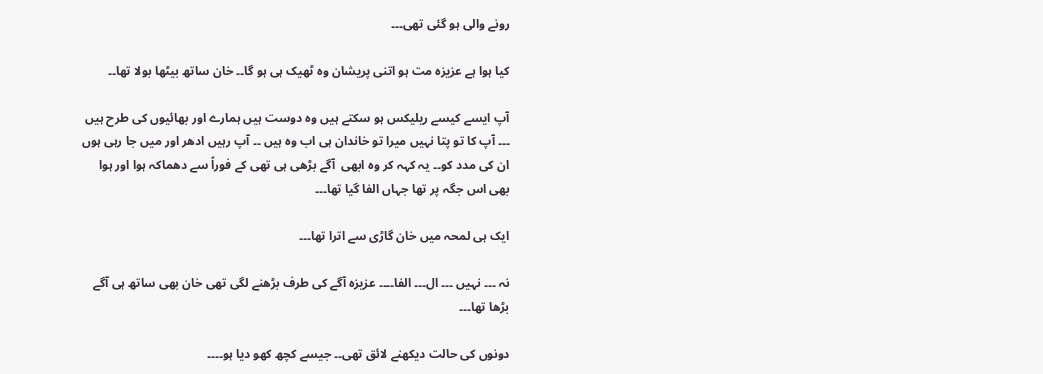رونے والی ہو گئی تھی۔۔۔

کیا ہوا ہے عزیزہ مت ہو اتنی پریشان وہ ٹھیک ہی ہو گا۔۔ خان ساتھ بیٹھا بولا تھا۔۔

آپ ایسے کیسے ریلیکس ہو سکتے ہیں وہ دوست ہیں ہمارے اور بھائیوں کی طرح ہیں ۔۔۔ آپ کا تو پتا نہیں میرا تو خاندان ہی اب وہ ہیں ۔۔ آپ رہیں ادھر اور میں جا رہی ہوں ان کی مدد کو۔۔ یہ کہہ کر وہ ابھی  آگے بڑھی ہی تھی کے فوراً سے دھماکہ ہوا اور ہوا بھی اس جگہ پر تھا جہاں الفا گیا تھا۔۔۔

ایک ہی لمحہ میں خان گاڑی سے اترا تھا۔۔۔

نہ ۔۔۔ نہیں ۔۔۔ ال۔۔۔ الفا۔۔۔۔ عزیزہ آگے کی طرف بڑھنے لگی تھی خان بھی ساتھ ہی آگے بڑھا تھا۔۔۔

دونوں کی حالت دیکھنے لائق تھی۔۔ جیسے کچھ کھو دیا ہو۔۔۔۔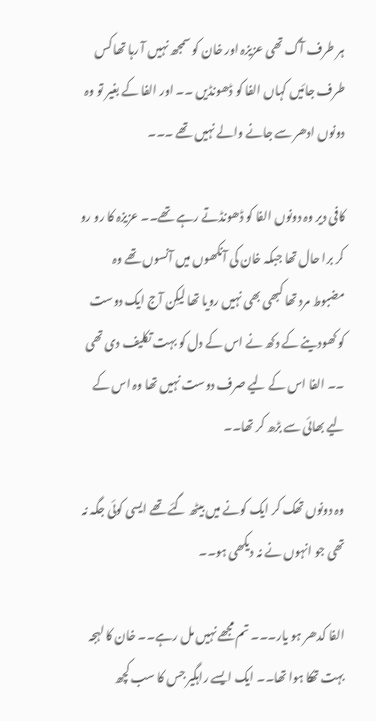ہر طرف آگ تھی عزیزہ اور خان کو سمجھ نہیں آ رہا تھا کس طرف جائیں کہاں الفا کو ڈھونڈیں ۔۔ اور الفا کے بغیر تو وہ دونوں ادھر سے جانے والے نہیں تھے ۔۔۔

کافی دیر وہ دونوں الفا کو ڈھونڈتے رہے تھے۔۔ عزیزہ کا رو رو کر برا حال تھا جبکہ خان کی آنکھوں میں آنسوں تھے وہ مضبوط مرد تھا کبھی بھی نہیں رویا تھا لیکِن آج ایک دوست کو کھودینے کے دکھ نے اس کے دل کو بہت تکلیف دی تھی ۔۔ الفا اس کے لیے صرف دوست نہیں تھا وہ اس کے لیے بھائی سے بڑھ کر تھا۔۔

وہ دونوں تھک کر ایک کونے میں بیٹھ گئے تھے ایسی کوئی جگہ نہ تھی جو انہوں نے نہ دیکھی ہو۔۔

الفا کدھر ہو یار۔۔۔ تم مجھے نہیں مل رہے۔۔ خان کا لہجہ بہت تھکا ہوا تھا۔۔ ایک ایسے راہگیر جس کا سب کچھ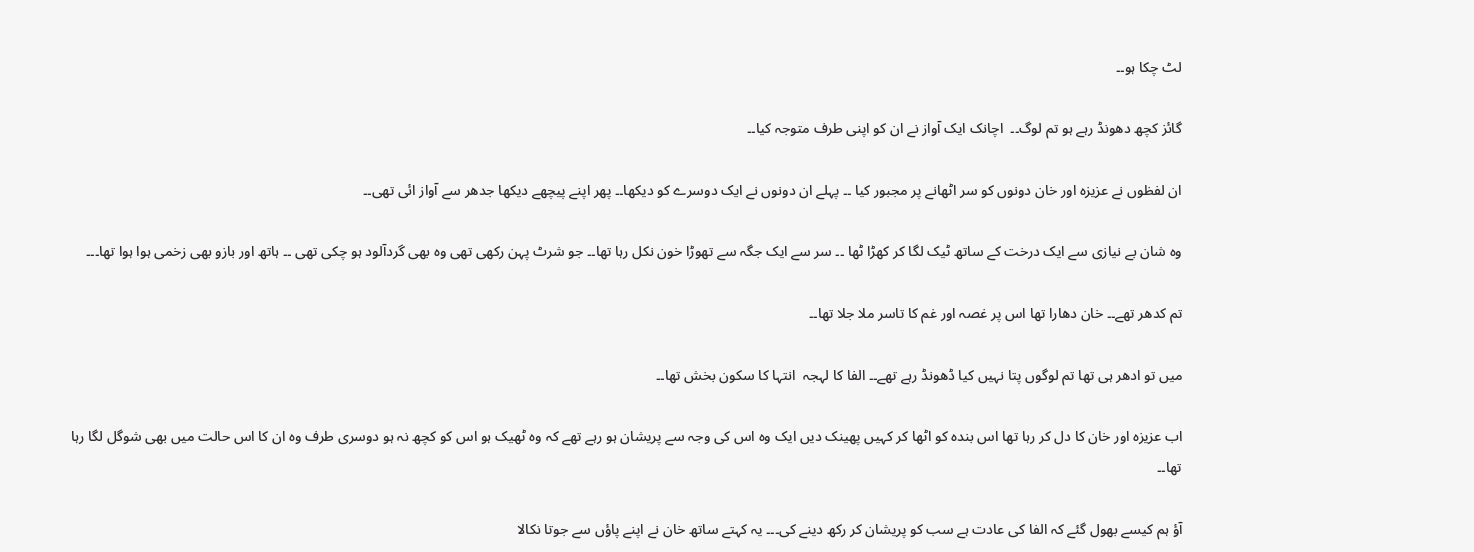لٹ چکا ہو۔۔

گائز کچھ دھونڈ رہے ہو تم لوگ۔۔  اچانک ایک آواز نے ان کو اپنی طرف متوجہ کیا۔۔

ان لفظوں نے عزیزہ اور خان دونوں کو سر اٹھانے پر مجبور کیا ۔۔ پہلے ان دونوں نے ایک دوسرے کو دیکھا۔۔ پھر اپنے پیچھے دیکھا جدھر سے آواز ائی تھی۔۔

وہ شان بے نیازی سے ایک درخت کے ساتھ ٹیک لگا کر کھڑا ٹھا ۔۔ سر سے ایک جگہ سے تھوڑا خون نکل رہا تھا۔۔ جو شرٹ پہن رکھی تھی وہ بھی گردآلود ہو چکی تھی ۔۔ ہاتھ اور بازو بھی زخمی ہوا ہوا تھا۔۔۔

تم کدھر تھے۔۔ خان دھارا تھا اس پر غصہ اور غم کا تاسر ملا جلا تھا۔۔

میں تو ادھر ہی تھا تم لوگوں پتا نہیں کیا ڈھونڈ رہے تھے۔۔ الفا کا لہجہ  انتہا کا سکون بخش تھا۔۔

اب عزیزہ اور خان کا دل کر رہا تھا اس بندہ کو اٹھا کر کہیں پھینک دیں ایک وہ اس کی وجہ سے پریشان ہو رہے تھے کہ وہ ٹھیک ہو اس کو کچھ نہ ہو دوسری طرف وہ ان کا اس حالت میں بھی شوگل لگا رہا تھا۔۔

آؤ ہم کیسے بھول گئے کہ الفا کی عادت ہے سب کو پریشان کر رکھ دینے کی۔۔۔ یہ کہتے ساتھ خان نے اپنے پاؤں سے جوتا نکالا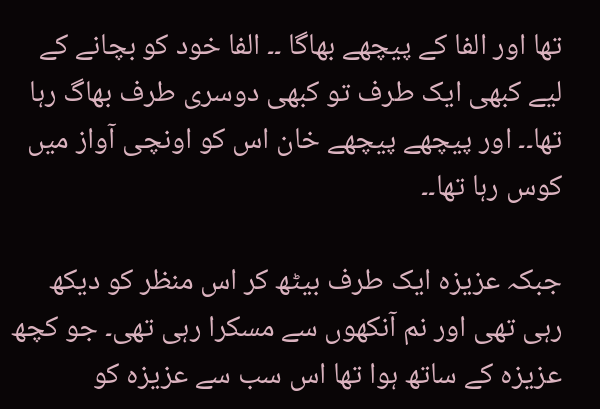تھا اور الفا کے پیچھے بھاگا ۔۔ الفا خود کو بچانے کے لیے کبھی ایک طرف تو کبھی دوسری طرف بھاگ رہا تھا۔۔ اور پیچھے پیچھے خان اس کو اونچی آواز میں کوس رہا تھا۔۔

جبکہ عزیزہ ایک طرف بیٹھ کر اس منظر کو دیکھ رہی تھی اور نم آنکھوں سے مسکرا رہی تھی۔ جو کچھ عزیزہ کے ساتھ ہوا تھا اس سب سے عزیزہ کو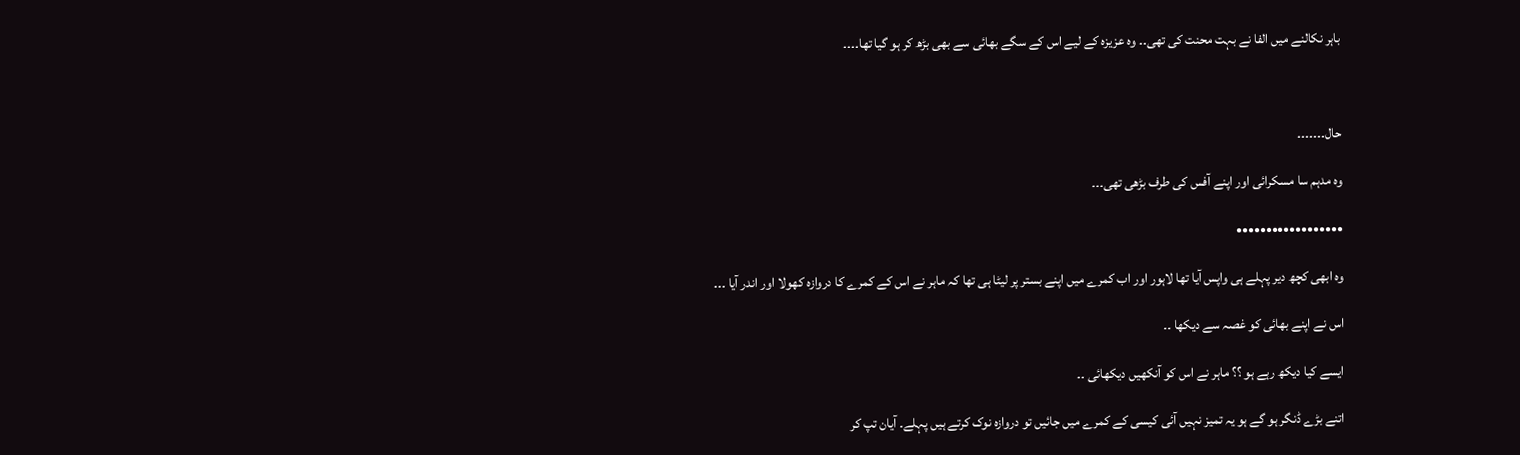باہر نکالنے میں الفا نے بہت محنت کی تھی۔۔ وہ عزیزہ کے لیے اس کے سگے بھائی سے بھی بڑھ کر ہو گیا تھا۔۔۔۔



حال۔۔۔۔۔۔۔

وہ مدہم سا مسکرائی اور اپنے آفس کی طرف بڑھی تھی۔۔۔

••••••••••••••••••

وہ ابھی کچھ دیر پہلے ہی واپس آیا تھا لاہور اور اب کمرے میں اپنے بستر پر لیٹا ہی تھا کہ ماہر نے اس کے کمرے کا دروازہ کھولا اور اندر آیا ۔۔۔

اس نے اپنے بھائی کو غصہ سے دیکھا ۔۔

ایسے کیا دیکھ رہے ہو ؟؟ ماہر نے اس کو آنکھیں دیکھائی ۔۔

اتنے بڑے ڈنگر ہو گے ہو یہ تمیز نہیں آئی کیسی کے کمرے میں جائیں تو دروازہ نوک کرتے ہیں پہلے۔ آیان تپ کر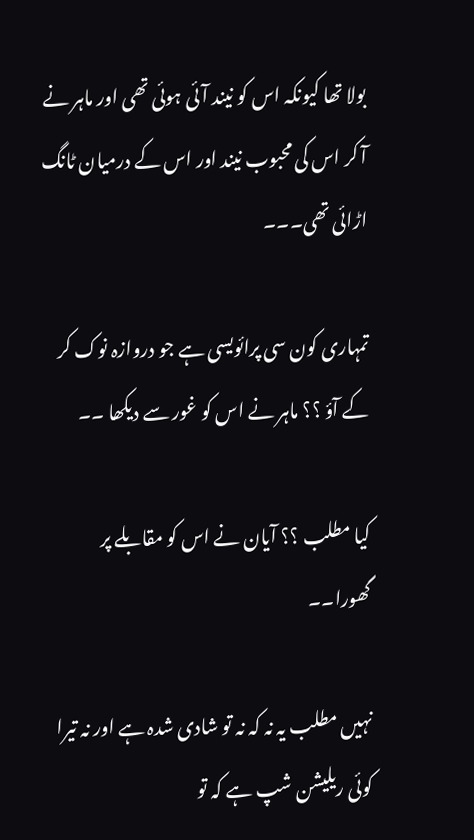بولا تھا کیونکہ اس کو نیند آئی ہوئی تھی اور ماہر نے آ کر اس کی محبوب نیند اور اس کے درمیان ٹانگ اڑائی تھی۔۔۔

تمہاری کون سی پرائویسی ہے جو دروازہ نوک کر کے آؤ ؟؟ ماہر نے اس کو غور سے دیکھا ۔۔

کیا مطلب ؟؟ آیان نے اس کو مقابلے پر گھورا۔۔

نہیں مطلب یہ نہ کہ نہ تو شادی شدہ ہے اور نہ تیرا کوئی ریلیشن شپ ہے کہ تو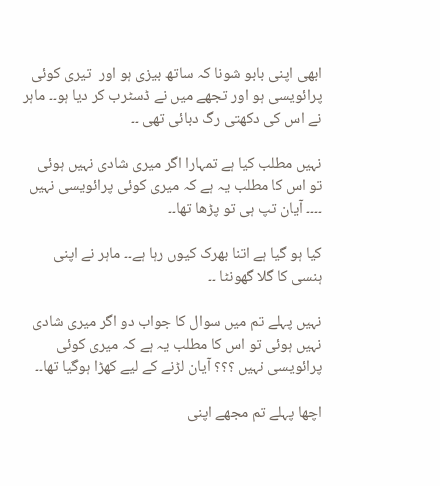ابھی اپنی بابو شونا کہ ساتھ بیزی ہو اور  تیری کوئی پرائویسی ہو اور تجھے میں نے ڈسٹرب کر دیا ہو۔۔ ماہر نے اس کی دکھتی رگ دبائی تھی ۔۔

نہیں مطلب کیا ہے تمہارا اگر میری شادی نہیں ہوئی تو اس کا مطلب یہ ہے کہ میری کوئی پرائویسی نہیں ۔۔۔۔ آیان تپ ہی تو پڑھا تھا۔۔

کیا ہو گیا ہے اتنا بھرک کیوں رہا ہے۔۔ ماہر نے اپنی ہنسی کا گلا گھونٹا ۔۔

نہیں پہلے تم میں سوال کا جواب دو اگر میری شادی نہیں ہوئی تو اس کا مطلب یہ ہے کہ میری کوئی پرائویسی نہیں ؟؟؟ آیان لڑنے کے لیے کھڑا ہوگیا تھا۔۔

اچھا پہلے تم مجھے اپنی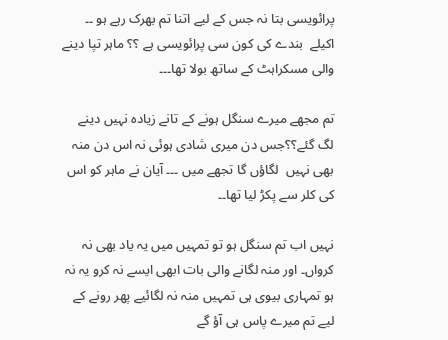پرائویسی بتا نہ جس کے لیے اتنا تم بھرک رہے ہو ۔۔ اکیلے  بندے کی کون سی پرائویسی ہے ؟؟ ماہر تپا دینے والی مسکراہٹ کے ساتھ بولا تھا۔۔۔

تم مجھے میرے سنگل ہونے کے تانے زیادہ نہیں دینے لگ گئے؟؟جس دن میری شادی ہوئی نہ اس دن منہ بھی نہیں  لگاؤں گا تجھے میں ۔۔۔ آیان نے ماہر کو اس کی کلر سے پکڑ لیا تھا۔۔

نہیں اب تم سنگل ہو تو تمہیں میں یہ یاد بھی نہ کرواں۔ اور منہ لگانے والی بات ابھی ایسے نہ کرو یہ نہ ہو تمہاری بیوی ہی تمہیں منہ نہ لگائیے پھر رونے کے لیے تم میرے پاس ہی آؤ گے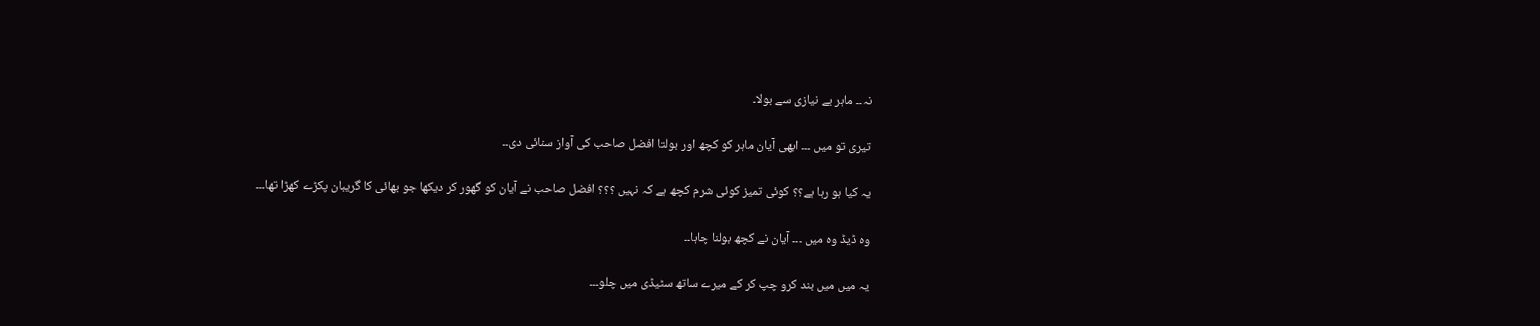نہ۔۔ ماہر بے نیازی سے بولا۔

تیری تو میں ۔۔۔ ابھی آیان ماہر کو کچھ اور بولتا افضل صاحب کی آواز سنائی دی۔۔

یہ کیا ہو رہا ہے؟؟ کوئی تمیز کوئی شرم کچھ ہے کہ نہیں ؟؟؟ افضل صاحب نے آیان کو گھور کر دیکھا جو بھائی کا گریبان پکڑے کھڑا تھا۔۔۔

وہ ڈیڈ وہ میں ۔۔۔ آیان نے کچھ بولنا چاہا۔۔

یہ میں میں بند کرو چپ کر کے میرے ساتھ سٹیڈی میں چلو۔۔۔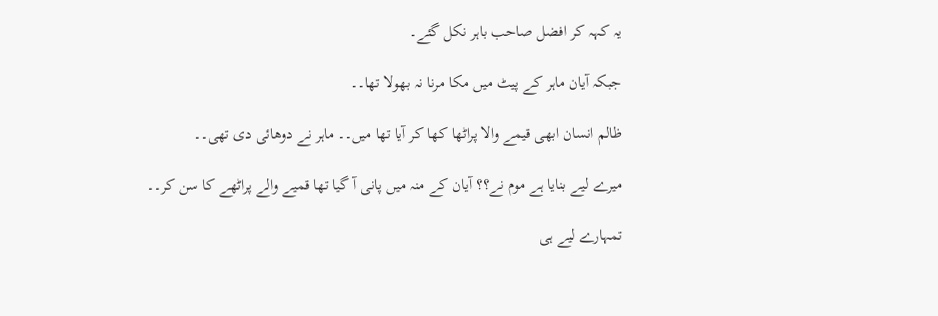یہ کہہ کر افضل صاحب باہر نکل گئے۔

جبکہ آیان ماہر کے پیٹ میں مکا مرنا نہ بھولا تھا۔۔

ظالم انسان ابھی قیمے والا پراٹھا کھا کر آیا تھا میں۔۔ ماہر نے دوھائی دی تھی۔۔

میرے لیے بنایا ہے موم نے؟؟ آیان کے منہ میں پانی آ گیا تھا قمیے والے پراٹھے کا سن کر۔۔

تمہارے لیے ہی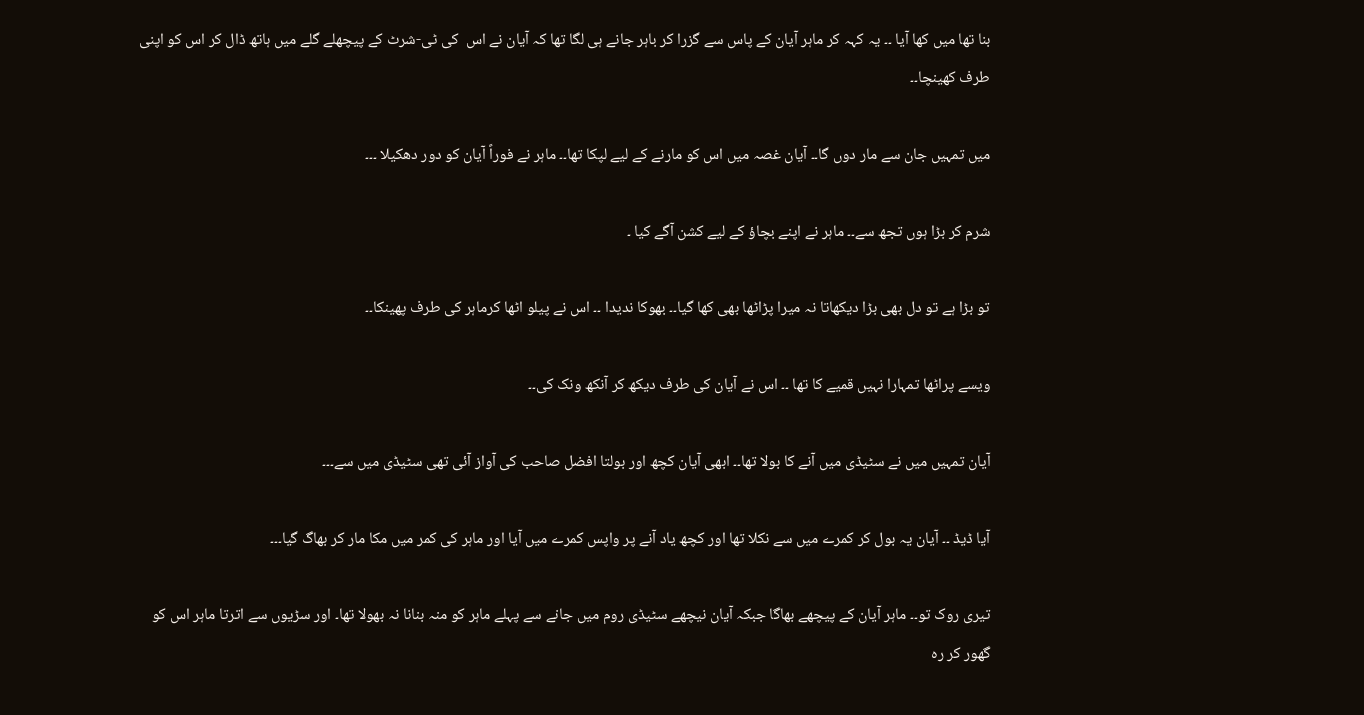بنا تھا میں کھا آیا ۔۔ یہ کہہ کر ماہر آیان کے پاس سے گزرا کر باہر جانے ہی لگا تھا کہ آیان نے اس  کی ٹی-شرٹ کے پیچھلے گلے میں ہاتھ ڈال کر اس کو اپنی طرف کھینچا۔۔

میں تمہیں جان سے مار دوں گا۔۔ آیان غصہ میں اس کو مارنے کے لیے لپکا تھا۔۔ ماہر نے فوراً آیان کو دور دھکیلا ۔۔۔

شرم کر بڑا ہوں تجھ سے۔۔ ماہر نے اپنے بچاؤ کے لیے کشن آگے کیا ۔

تو بڑا ہے تو دل بھی بڑا دیکھاتا نہ میرا پڑاٹھا بھی کھا گیا۔۔ بھوکا ندیدا ۔۔ اس نے پیلو اٹھا کرماہر کی طرف پھینکا۔۔

ویسے پراٹھا تمہارا نہیں قمیے کا تھا ۔۔ اس نے آیان کی طرف دیکھ کر آنکھ ونک کی۔۔

آیان تمہیں میں نے سٹیڈی میں آنے کا بولا تھا۔۔ ابھی آیان کچھ اور بولتا افضل صاحب کی آواز آئی تھی سٹیڈی میں سے۔۔۔

آیا ڈیڈ ۔۔ آیان یہ بول کر کمرے میں سے نکلا تھا اور کچھ یاد آنے پر واپس کمرے میں آیا اور ماہر کی کمر میں مکا مار کر بھاگ گیا۔۔۔

تیری روک تو۔۔ ماہر آیان کے پیچھے بھاگا جبکہ آیان نیچھے سٹیڈی روم میں جانے سے پہلے ماہر کو منہ بنانا نہ بھولا تھا۔ اور سڑیوں سے اترتا ماہر اس کو گھور کر رہ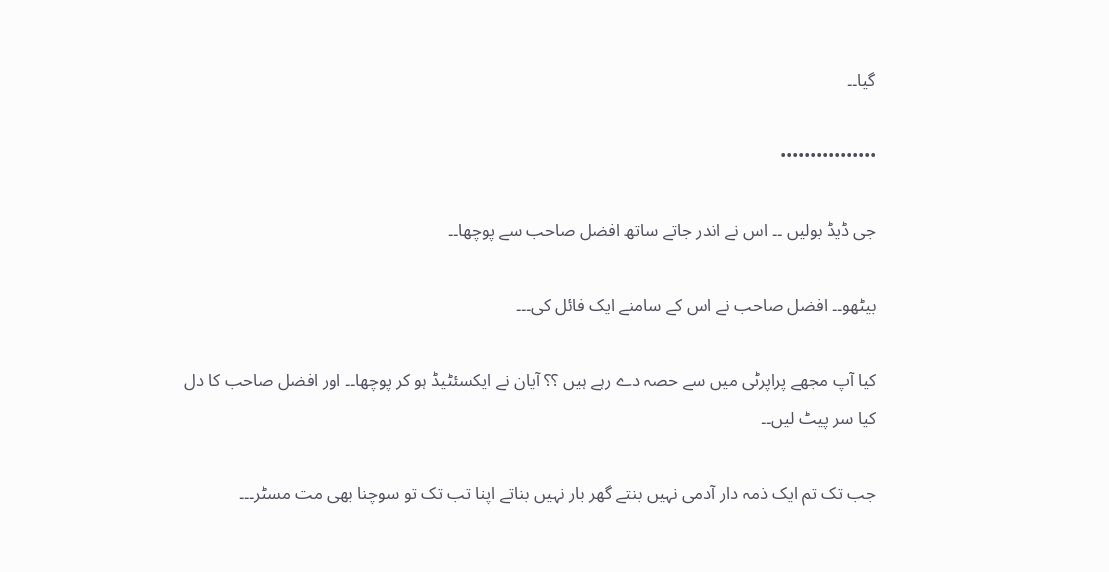گیا۔۔

••••••••••••••••

جی ڈیڈ بولیں ۔۔ اس نے اندر جاتے ساتھ افضل صاحب سے پوچھا۔۔

بیٹھو۔۔ افضل صاحب نے اس کے سامنے ایک فائل کی۔۔۔

کیا آپ مجھے پراپرٹی میں سے حصہ دے رہے ہیں ؟؟ آیان نے ایکسئٹیڈ ہو کر پوچھا۔۔ اور افضل صاحب کا دل کیا سر پیٹ لیں۔۔

جب تک تم ایک ذمہ دار آدمی نہیں بنتے گھر بار نہیں بناتے اپنا تب تک تو سوچنا بھی مت مسٹر۔۔۔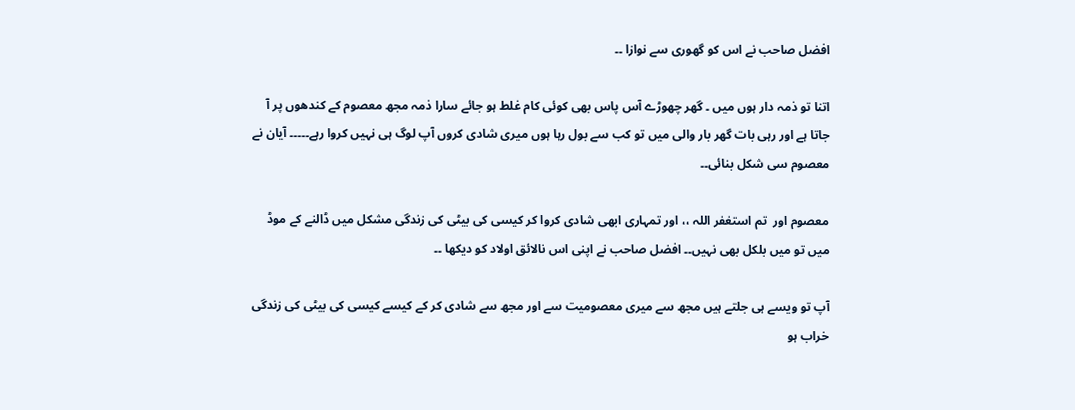افضل صاحب نے اس کو گھوری سے نوازا ۔۔

اتنا تو ذمہ دار ہوں میں ۔ گھر چھوڑے آس پاس بھی کوئی کام غلط ہو جائے سارا ذمہ مجھ معصوم کے کندھوں پر آ جاتا ہے اور رہی بات گھر بار والی میں تو کب سے بول رہا ہوں میری شادی کروں آپ لوگ ہی نہیں کروا رہے۔۔۔۔۔ آیان نے معصوم سی شکل بنائی۔۔

معصوم اور  تم استغفر اللہ ،، اور تمہاری ابھی شادی کروا کر کیسی کی بیٹی کی زندگی مشکل میں ڈالنے کے موڈ میں تو میں بلکل بھی نہیں۔۔ افضل صاحب نے اپنی اس نالائق اولاد کو دیکھا ۔۔

آپ تو ویسے ہی جلتے ہیں مجھ سے میری معصومیت سے اور مجھ سے شادی کر کے کیسے کیسی کی بیٹی کی زندگی خراب ہو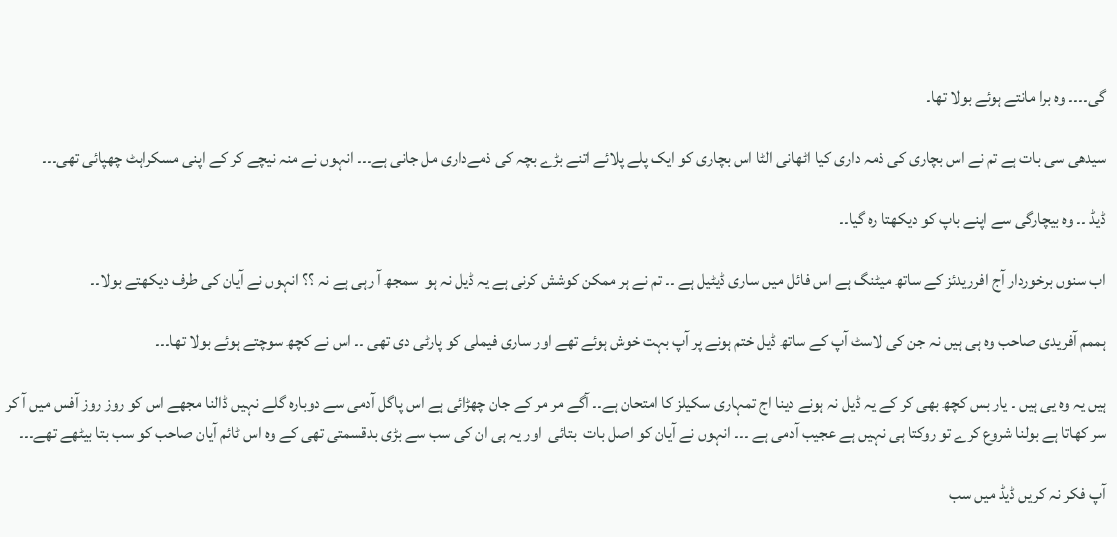گی۔۔۔۔ وہ برا مانتے ہوئے بولا تھا۔

سیدھی سی بات ہے تم نے اس بچاری کی ذمہ داری کیا اٹھانی الٹا اس بچاری کو ایک پلے پلائے اتنے بڑے بچہ کی ذمےداری مل جانی ہے۔۔۔ انہوں نے منہ نیچے کر کے اپنی مسکراہٹ چھپائی تھی۔۔۔

ڈیڈ ۔۔ وہ بیچارگی سے اپنے باپ کو دیکھتا رہ گیا۔۔

اب سنوں برخوردار آج افرریدئز کے ساتھ میٹنگ ہے اس فائل میں ساری ڈیٹیل ہے ۔۔ تم نے ہر ممکن کوشش کرنی ہے یہ ڈیل نہ ہو  سمجھ آ رہی ہے نہ ؟؟ انہوں نے آیان کی طرف دیکھتے بولا۔۔

ہممم آفریدی صاحب وہ ہی ہیں نہ جن کی لاسٹ آپ کے ساتھ ڈیل ختم ہونے پر آپ بہت خوش ہوئے تھے اور ساری فیملی کو پارٹی دی تھی ۔۔ اس نے کچھ سوچتے ہوئے بولا تھا۔۔۔

ہیں یہ وہ یی ہیں ۔ یار بس کچھ بھی کر کے یہ ڈیل نہ ہونے دینا اج تمہاری سکیلز کا امتحان ہے۔۔ آگے مر مر کے جان چھڑائی ہے اس پاگل آدمی سے دوبارہ گلے نہیں ڈالنا مجھے اس کو روز روز آفس میں آ کر سر کھاتا ہے بولنا شروع کرے تو روکتا ہی نہیں ہے عجیب آدمی ہے ۔۔۔ انہوں نے آیان کو اصل بات  بتائی  اور یہ ہی ان کی سب سے بڑی بدقسمتی تھی کے وہ اس ٹائم آیان صاحب کو سب بتا بیٹھے تھے۔۔۔

آپ فکر نہ کریں ڈیڈ میں سب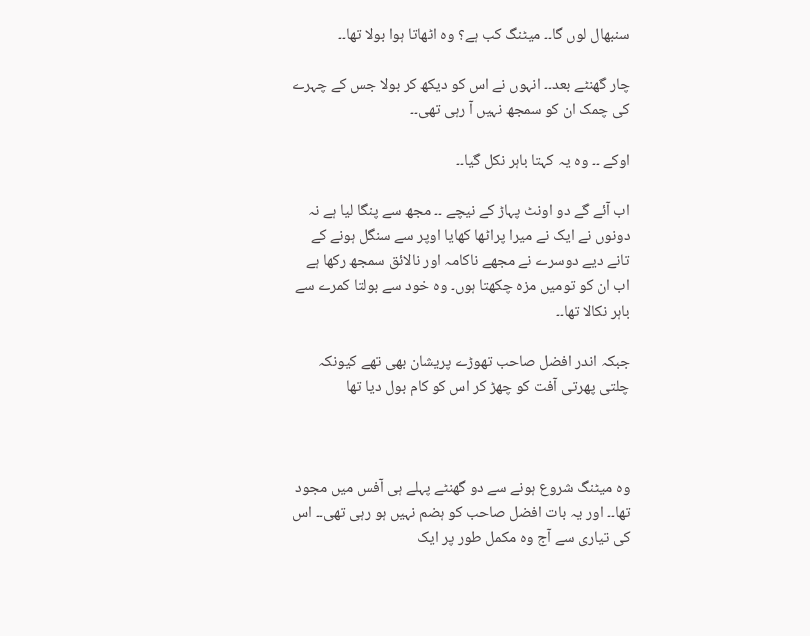سنبھال لوں گا۔۔ میٹنگ کب ہے؟ وہ اٹھاتا ہوا بولا تھا۔۔

چار گھنٹے بعد۔۔ انہوں نے اس کو دیکھ کر بولا جس کے چہرے کی چمک ان کو سمجھ نہیں آ رہی تھی۔۔

اوکے ۔۔ وہ یہ کہتا باہر نکل گیا۔۔

اب آئے گے دو اونٹ پہاڑ کے نیچے ۔۔ مجھ سے پنگا لیا ہے نہ دونوں نے ایک نے میرا پراٹھا کھایا اوپر سے سنگل ہونے کے تانے دیے دوسرے نے مجھے ناکامہ اور نالائق سمجھ رکھا ہے اب ان کو تومیں مزہ چکھتا ہوں۔ وہ خود سے بولتا کمرے سے باہر نکالا تھا۔۔

جبکہ اندر افضل صاحب تھوڑے پریشان بھی تھے کیونکہ چلتی پھرتی آفت کو چھڑ کر اس کو کام بول دیا تھا



وہ میٹنگ شروع ہونے سے دو گھنٹے پہلے ہی آفس میں مجود تھا۔۔ اور یہ بات افضل صاحب کو ہضم نہیں ہو رہی تھی۔۔ اس کی تیاری سے آج وہ مکمل طور پر ایک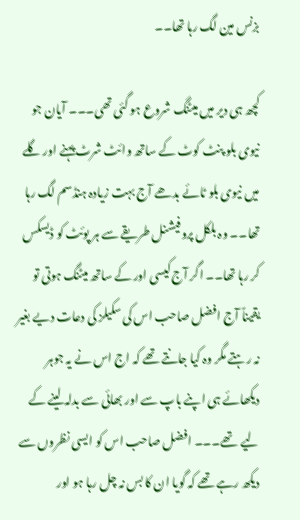بزنس مین لگ رہا تھا۔۔

کچھ ہی دیر میں میٹنگ شروع ہو گئی تھی۔۔۔ آیان جو نیوی بلو پنٹ کوٹ کے ساتھ وائٹ شرٹ پہنے اور گلے میں نیوی بلو ٹائے بدھے آج بہت زیادہ ہنڈسم لگ رہا تھا۔۔ وہ بلکل پروفیشنل طریقے سے ہر پوئٹ کو ڈیسکس کر رہا تھا۔۔ اگر آج کیسی اور کے ساتھ میٹنگ ہوتی تو یقیناً آج افضل صاحب اس کی سکیلز کی دعات دیے بغیر نہ رہتے مگر وہ کیا جانتے تھے کہ اج اس نے یہ جوہر دیکھائے ہی اپنے باپ سے اور بھائی سے بدلہ لینے کے لیے  تھے۔۔۔ افضل صاحب اس کو ایسی نظروں سے دیکھ رہے تھے کہ گویا ان کا بس نہ چل رہا ہو اور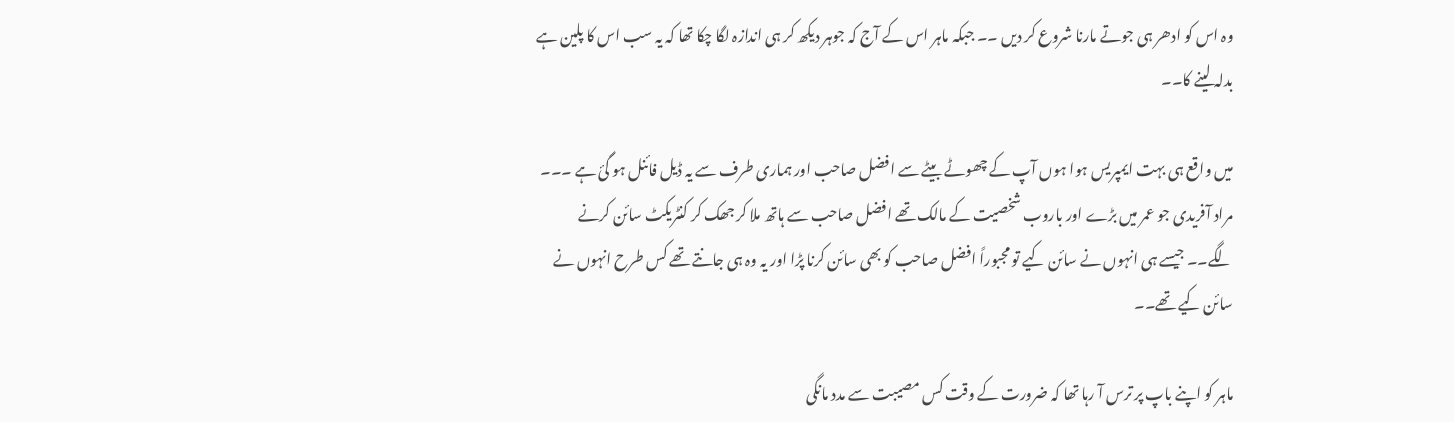وہ اس کو ادھر ہی جوتے مارنا شروع کر دیں ۔۔ جبکہ ماہر اس کے آج کہ جوہر دیکھ کر ہی اندازہ لگا چکا تھا کہ یہ سب اس کا پلین ہے بدلہ لینے کا۔۔

میں واقع ہی بہت ایمپریس ہوا ہوں آپ کے چھوٹے بیٹے سے افضل صاحب اور ہماری طرف سے یہ ڈیل فائنل ہو گئ ہے ۔۔۔ مراد آفریدی جو عمر میں بڑے اور باروب شخصیت کے مالک تھے افضل صاحب سے ہاتھ ملا کر جھک کر کنٹریکٹ سائن کرنے لگے۔۔ جیسے ہی انہوں نے سائن کیے تو مجبوراً افضل صاحب کو بھی سائن کرنا پڑا اور یہ وہ ہی جانتے تھے کس طرح انہوں نے سائن کیے تھے۔۔

ماہر کو اپنے باپ پر ترس آ رہا تھا کہ ضرورت کے وقت کس مصیبت سے مدد مانگی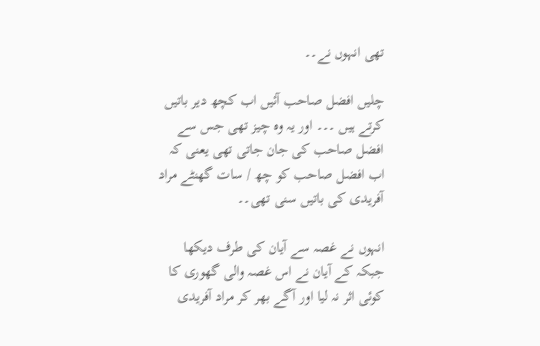تھی انہوں نے۔۔

چلیں افضل صاحب آئیں اب کچھ دیر باتیں کرتے ہیں ۔۔۔ اور یہ وہ چیز تھی جس سے افضل صاحب کی جان جاتی تھی یعنی کہ اب افضل صاحب کو چھ / سات گھنٹے مراد آفریدی کی باتیں سنی تھی۔۔

انہوں نے غصہ سے آیان کی طرف دیکھا جبکہ کے آیان نے اس غصہ والی گھوری کا کوئی اثر نہ لیا اور آگے بھر کر مراد آفریدی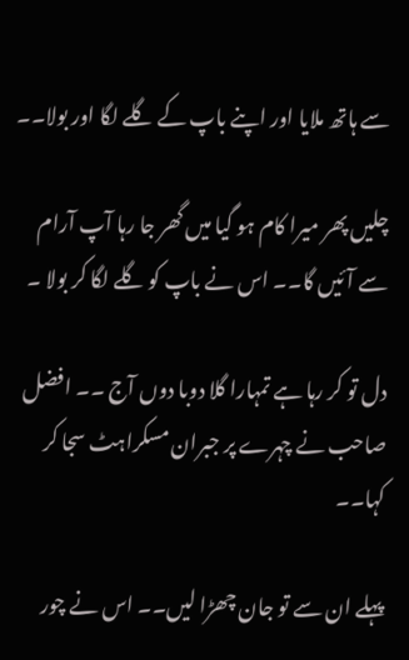سے ہاتھ ملایا اور اپنے باپ کے گلے لگا اور بولا۔۔

چلیں پھر میرا کام ہو گیا میں گھر جا رہا آپ آرام سے آئیں گا۔۔ اس نے باپ کو گلے لگا کر بولا ۔

دل تو کر رہا ہے تمہارا گلا دوبا دوں آج ۔۔ افضل صاحب نے چہرے پر جبران مسکراہٹ سجا کر کہا۔۔

پہلے ان سے تو جان چھڑا لیں۔۔ اس نے چور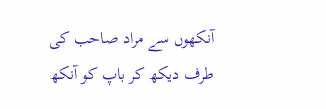آنکھوں سے مراد صاحب کی طرف دیکھ کر باپ کو آنکھ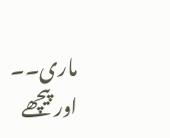ماری۔۔ اور پیچھے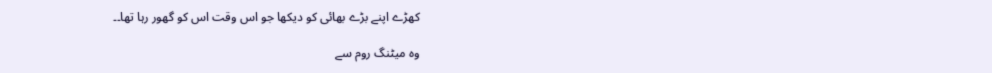کھڑے اپنے بڑے بھائی کو دیکھا جو اس وقت اس کو گھور رہا تھا۔۔

وہ میٹنگ روم سے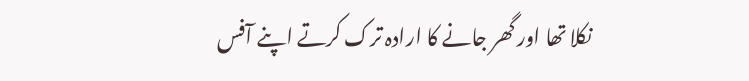نکلا تھا اور گھر جانے کا ارادہ ترک کرتے اپنے آفس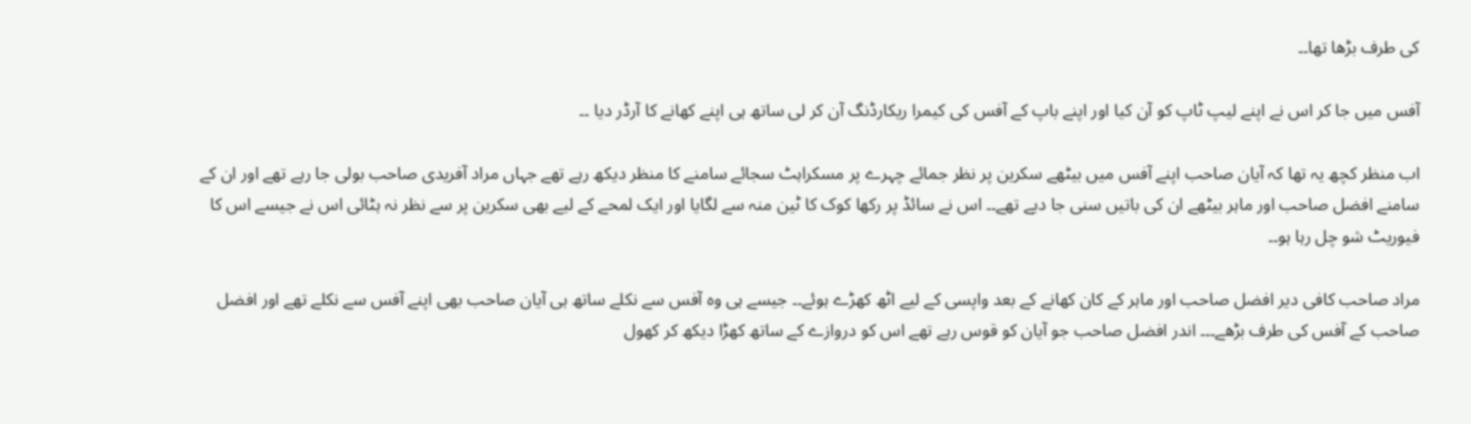کی طرف بڑھا تھا۔۔

آفس میں جا کر اس نے اپنے لیپ ٹاپ کو آن کیا اور اپنے باپ کے آفس کی کیمرا ریکارڈنگ آن کر لی ساتھ ہی اپنے کھانے کا آرڈر دیا ۔۔

اب منظر کچھ یہ تھا کہ آیان صاحب اپنے آفس میں بیٹھے سکرین پر نظر جمائے چہرے پر مسکراہٹ سجائے سامنے کا منظر دیکھ رہے تھے جہاں مراد آفریدی صاحب بولی جا رہے تھے اور ان کے سامنے افضل صاحب اور ماہر بیٹھے ان کی باتیں سنی جا دیے تھے۔۔ اس نے سائڈ پر رکھا کوک کا ٹین منہ سے لگایا اور ایک لمحے کے لیے بھی سکرین پر سے نظر نہ ہٹائی اس نے جیسے اس کا فیوریٹ شو چل رہا ہو۔۔

مراد صاحب کافی دیر افضل صاحب اور ماہر کے کان کھانے کے بعد واپسی کے لیے اٹھ کھڑے ہوئے۔۔ جیسے ہی وہ آفس سے نکلے ساتھ ہی آیان صاحب بھی اپنے آفس سے نکلے تھے اور افضل صاحب کے آفس کی طرف بڑھے۔۔۔ اندر افضل صاحب جو آیان کو قوس رہے تھے اس کو دروازے کے ساتھ کھڑا دیکھ کر کھول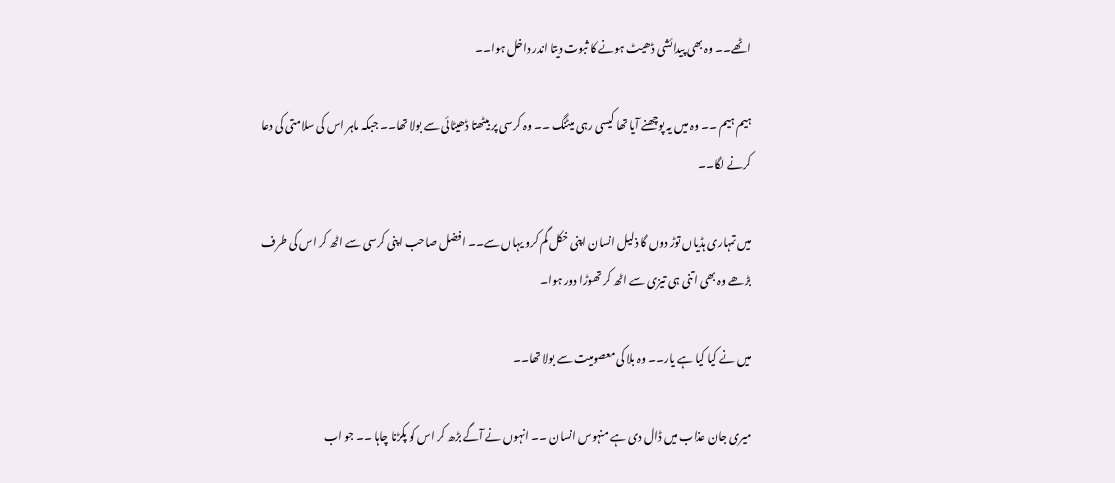اٹھے۔۔ وہ بھی پیدائشی ڈھیٹ ہونے کا ثبوت دیتا اندر داخل ہوا۔۔

ہیم ہیم ۔۔ وہ میں یہ پوچھنے آیا تھا کیسی رہی میٹنگ ۔۔ وہ کرسی پر بیٹھتا ڈھیٹائی سے بولا تھا۔۔ جبکہ ماہر اس کی سلامتی کی دعا کرنے لگا۔۔

میں تمہاری ہڈیاں توڑ دوں گا ذلیل انسان اپنی خکل گم کرو یہاں سے۔۔ افضل صاحب اپنی کرسی سے اٹھ کر اس کی طرف بڑھے وہ بھی اتنی ہی تیزی سے اٹھ کر تھوڑا دور ہوا۔

میں نے کیا کیا ہے یار۔۔ وہ بلا کی معصومیت سے بولا تھا۔۔

میری جان عذاب میں ڈال دی ہے منہوس انسان ۔۔ انہوں نے آگے بڑھ کر اس کو پکڑنا چاہا ۔۔ جو اب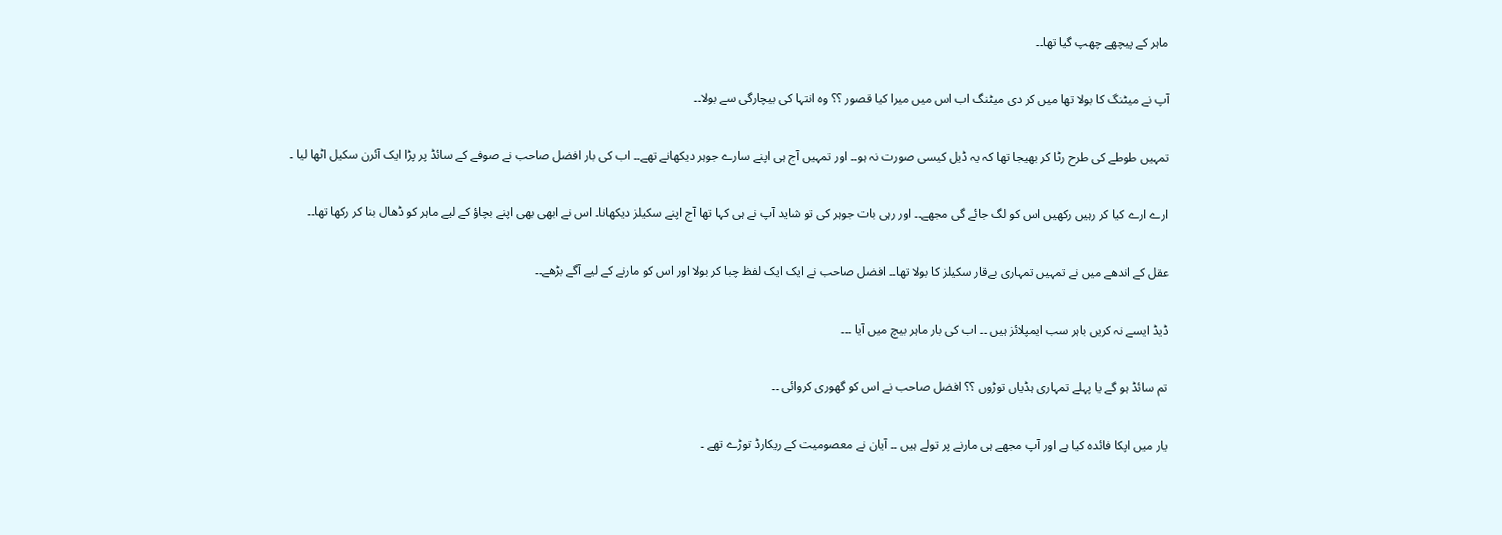ماہر کے پیچھے چھپ گیا تھا۔۔

آپ نے میٹنگ کا بولا تھا میں کر دی میٹنگ اب اس میں میرا کیا قصور ؟؟ وہ انتہا کی بیچارگی سے بولا۔۔

تمہیں طوطے کی طرح رٹا کر بھیجا تھا کہ یہ ڈیل کیسی صورت نہ ہو۔۔ اور تمہیں آج ہی اپنے سارے جوہر دیکھانے تھے۔۔ اب کی بار افضل صاحب نے صوفے کے سائڈ پر پڑا ایک آئرن سکیل اٹھا لیا ۔

ارے ارے کیا کر رہیں رکھیں اس کو لگ جائے گی مجھے۔۔ اور رہی بات جوہر کی تو شاید آپ نے ہی کہا تھا آج اپنے سکیلز دیکھانا۔ اس نے ابھی بھی اپنے بچاؤ کے لیے ماہر کو ڈھال بنا کر رکھا تھا۔۔

عقل کے اندھے میں نے تمہیں تمہاری بےقار سکیلز کا بولا تھا۔۔ افضل صاحب نے ایک ایک لفظ چبا کر بولا اور اس کو مارنے کے لیے آگے بڑھے۔۔

ڈیڈ ایسے نہ کریں باہر سب ایمپلائز ہیں ۔۔ اب کی بار ماہر بیچ میں آیا ۔۔۔

تم سائڈ ہو گے یا پہلے تمہاری ہڈیاں توڑوں ؟؟ افضل صاحب نے اس کو گھوری کروائی ۔۔

یار میں اپکا فائدہ کیا ہے اور آپ مجھے ہی مارنے پر تولے ہیں ۔۔ آیان نے معصومیت کے ریکارڈ توڑے تھے ۔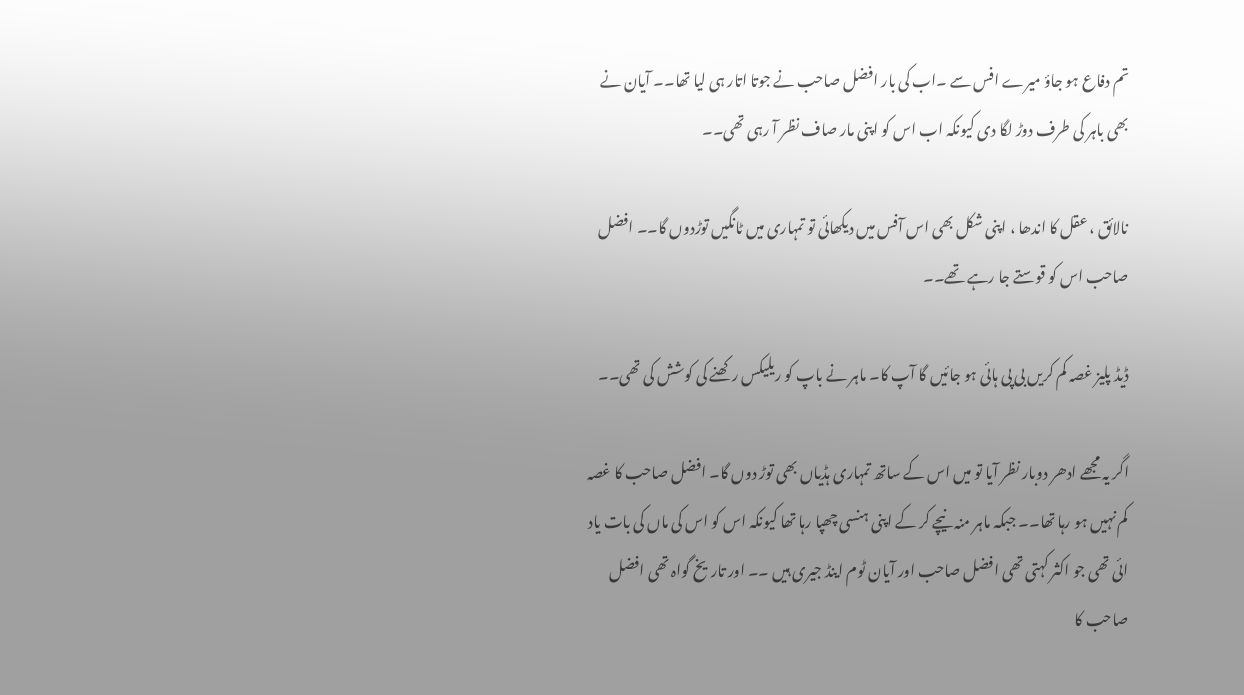تم دفاع ہو جاؤ میرے افس سے ۔اب کی بار افضل صاحب نے جوتا اتار ہی لیا تھا۔۔ آیان نے بھی باہر کی طرف دوڑ لگا دی کیونکہ اب اس کو اپنی مار صاف نظر آ رہی تھی۔۔

نالائق ، عقل کا اندھا ، اپنی شکل بھی اس آفس میں دیکھائی تو تمہاری میں ٹانگیں توڑدوں گا۔۔ افضل صاحب اس کو قوستے جا رہے تھے۔۔

ڈیڈ پلیز غصہ کم کریں بی پی ہائی ہو جائیں گا آپ کا۔ ماہر نے باپ کو ریلیکس رکھنے کی کوشش کی تھی۔۔

اگر یہ مجھے ادھر دوبار نظر آیا تو میں اس کے ساتھ تمہاری ہڈیاں بھی توڑ دوں گا۔ افضل صاحب کا غصہ کم نہیں ہو رہا تھا۔۔ جبکہ ماہر منہ نیچے کر کے اپنی ہنسی چھپا رہا تھا کیونکہ اس کو اس کی ماں کی بات یاد ائی تھی جو اکثر کہتی تھی افضل صاحب اور آیان ٹوم اینڈ جیری ہیں ۔۔ اور تاریخ گواہ تھی افضل صاحب کا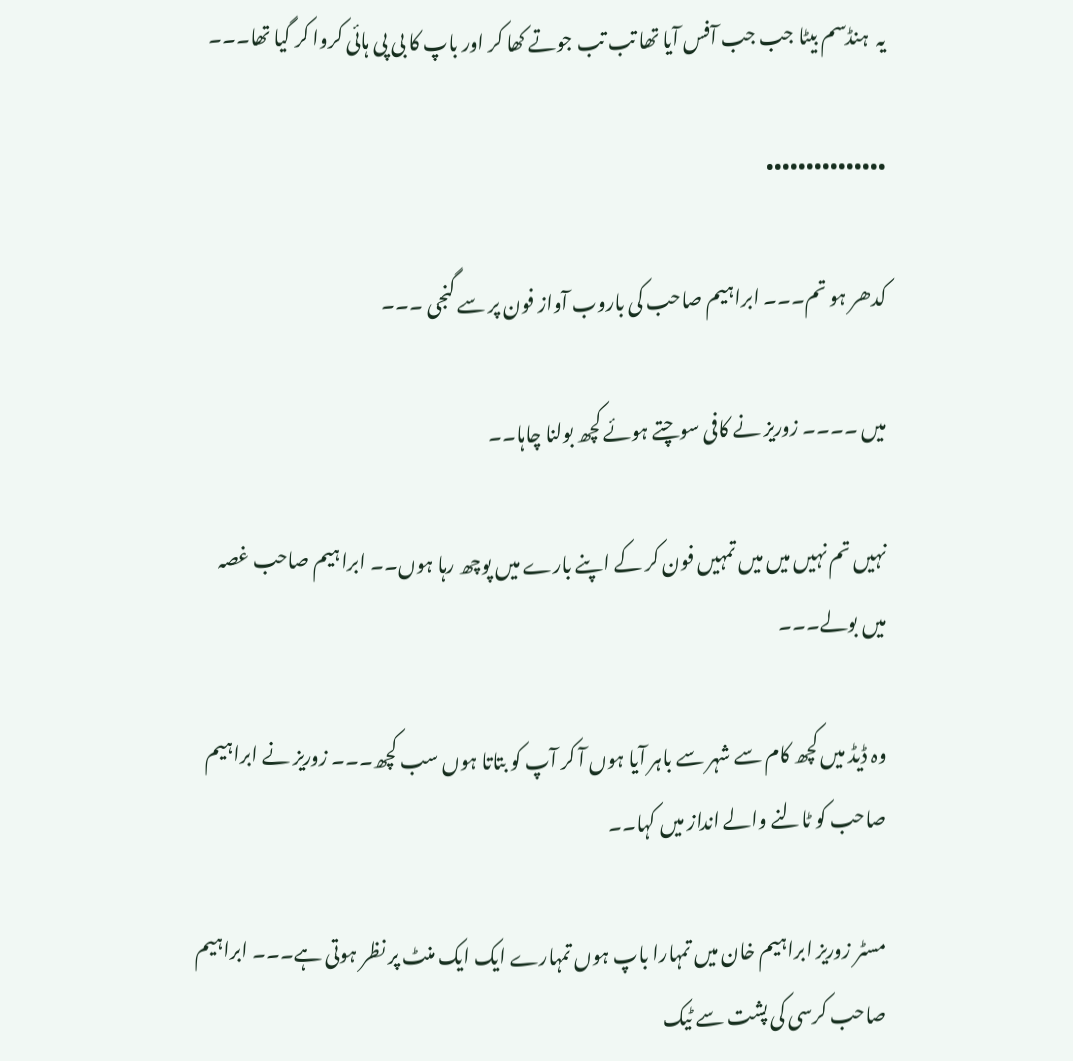یہ  ہنڈسم بیٹا جب جب آفس آیا تھا تب تب جوتے کھا کر اور باپ کا بی پی ہائی کروا کر گیا تھا۔۔۔

•••••••••••••••

کدھر ہو تم۔۔۔ ابراہیم صاحب کی باروب آواز فون پر سے گنجی ۔۔۔

میں ۔۔۔۔ زوریز نے کافی سوچتے ہوئے کچھ بولنا چاہا۔۔

نہیں تم نہیں میں میں تمہیں فون کر کے اپنے بارے میں پوچھ رہا ہوں۔۔ ابراہیم صاحب غصہ میں بولے۔۔۔

وہ ڈیڈ میں کچھ کام سے شہر سے باہر آیا ہوں آ کر آپ کو بتاتا ہوں سب کچھ۔۔۔ زوریز نے ابراہیم صاحب کو ٹالنے والے انداز میں کہا۔۔

مسٹر زوریز ابراہیم خان میں تمہارا باپ ہوں تمہارے ایک ایک منٹ پر نظر ہوتی ہے۔۔۔ ابراہیم صاحب کرسی کی پشت سے ٹیک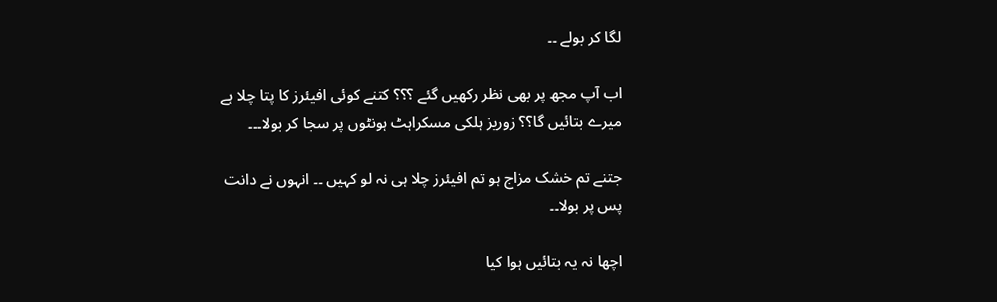لگا کر بولے ۔۔

اب آپ مجھ پر بھی نظر رکھیں گئے ؟؟؟ کتنے کوئی افیئرز کا پتا چلا ہے میرے بتائیں گا؟؟ زوریز ہلکی مسکراہٹ ہونٹوں پر سجا کر بولا۔۔۔

جتنے تم خشک مزاج ہو تم افیئرز چلا ہی نہ لو کہیں ۔۔ انہوں نے دانت پس پر بولا۔۔

اچھا نہ یہ بتائیں ہوا کیا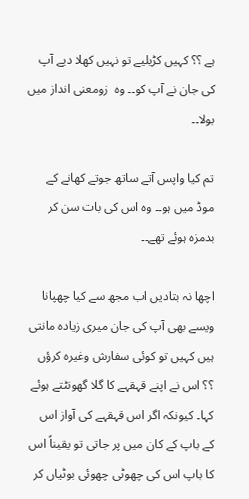ہے ؟؟ کہیں کڑیلیے تو نہیں کھلا دیے آپ کی جان نے آپ کو۔۔ وہ  زومعنی انداز میں بولا۔۔

تم کیا واپس آتے ساتھ جوتے کھانے کے موڈ میں ہو۔۔ وہ اس کی بات سن کر بدمزہ ہوئے تھے۔۔

اچھا نہ بتادیں اب مجھ سے کیا چھپانا ویسے بھی آپ کی جان میری زیادہ مانتی ہیں کہیں تو کوئی سفارش وغیرہ کرؤں ؟؟ اس نے اپنے قہقہے کا گلا گھونٹتے ہوئے کہا۔ کیونکہ اگر اس قہقہے کی آواز اس کے باپ کے کان میں پر جاتی تو یقیناً اس کا باپ اس کی چھوٹی چھوئی بوٹیاں کر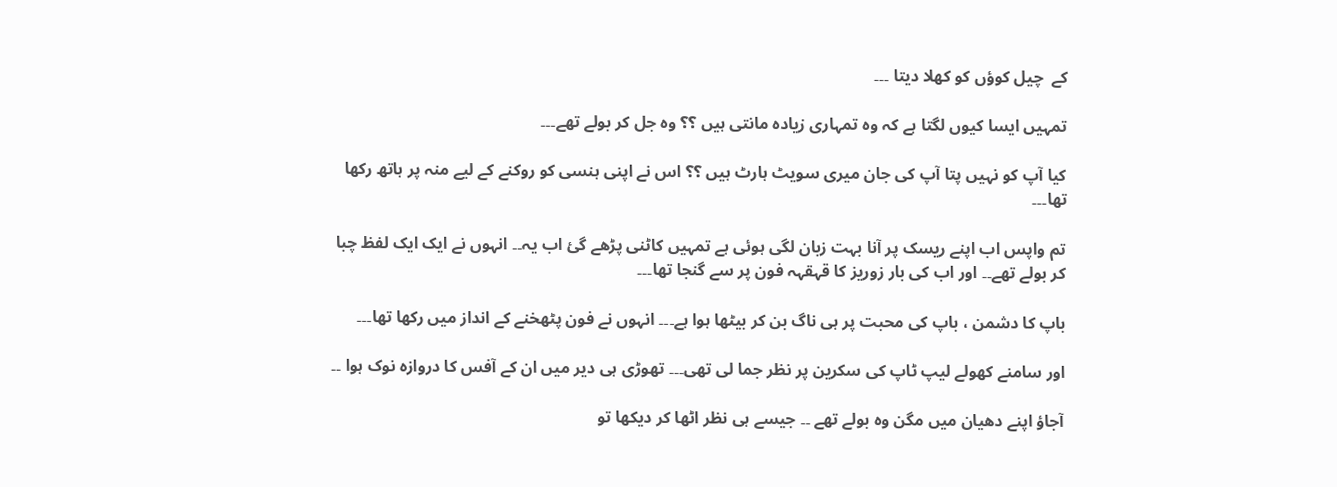کے  چیل کوؤں کو کھلا دیتا ۔۔۔

تمہیں ایسا کیوں لگتا ہے کہ وہ تمہاری زیادہ مانتی ہیں ؟؟ وہ جل کر بولے تھے۔۔۔

کیا آپ کو نہیں پتا آپ کی جان میری سویٹ ہارٹ ہیں ؟؟ اس نے اپنی ہنسی کو روکنے کے لیے منہ پر ہاتھ رکھا تھا۔۔۔

تم واپس اب اپنے ریسک پر آنا بہت زبان لگی ہوئی ہے تمہیں کاٹنی پڑھے گئ اب یہ۔۔ انہوں نے ایک ایک لفظ چبا کر بولے تھے۔۔ اور اب کی بار زوریز کا قہقہہ فون پر سے گنجا تھا۔۔۔

باپ کا دشمن ، باپ کی محبت پر ہی ناگ بن کر بیٹھا ہوا ہے۔۔۔ انہوں نے فون پٹھخنے کے انداز میں رکھا تھا۔۔۔

اور سامنے کھولے لیپ ٹاپ کی سکرین پر نظر جما لی تھی۔۔۔ تھوڑی ہی دیر میں ان کے آفس کا دروازہ نوک ہوا ۔۔

آجاؤ اپنے دھیان میں مگن وہ بولے تھے ۔۔ جیسے ہی نظر اٹھا کر دیکھا تو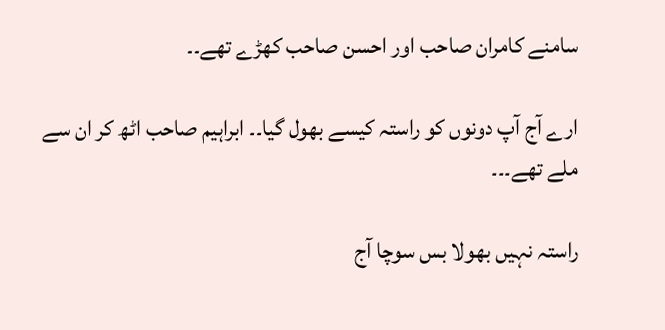سامنے کامران صاحب اور احسن صاحب کھڑے تھے۔۔

ارے آج آپ دونوں کو راستہ کیسے بھول گیا۔۔ ابراہیم صاحب اٹھ کر ان سے ملے تھے۔۔۔

راستہ نہیں بھولا بس سوچا آج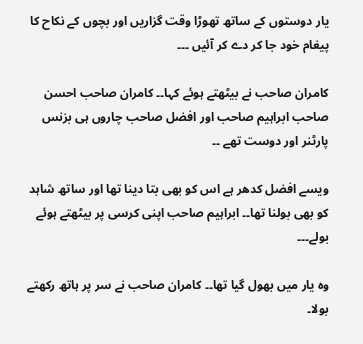یار دوستوں کے ساتھ تھوڑا وقت گزاریں اور بچوں کے نکاح کا پیغام خود جا کر دے کر آئیں ۔۔۔

کامران صاحب نے بیٹھتے ہوئے کہا۔۔ کامران صاحب احسن صاحب ابراہیم صاحب اور افضل صاحب چاروں ہی بزنس پارٹنر اور دوست تھے ۔۔

ویسے افضل کدھر ہے اس کو بھی بتا دینا تھا اور ساتھ شاہد کو بھی بولنا تھا۔۔ ابراہیم صاحب اپنی کرسی پر بیٹھتے ہوئے بولے۔۔۔

وہ یار میں بھول گیا تھا۔۔ کامران صاحب نے سر پر ہاتھ رکھتے بولا۔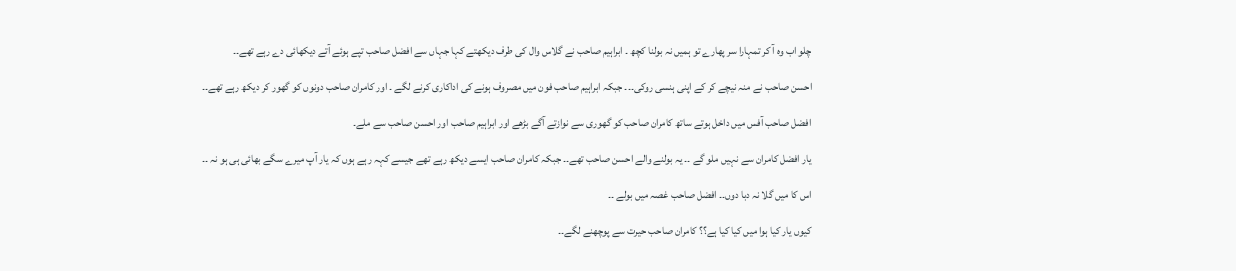چلو اب وہ آ کر تمہارا سر پھارے تو ہمیں نہ بولنا کچھ ۔ ابراہیم صاحب نے گلاس وال کی طرف دیکھتے کہا جہاں سے افضل صاحب تپے ہوئے آتے دیکھائی دے رہے تھے۔۔

احسن صاحب نے منہ نیچے کر کے اپنی ہنسی روکی۔۔۔ جبکہ ابراہیم صاحب فون میں مصروف ہونے کی اداکاری کرنے لگے ۔ اور کامران صاحب دونوں کو گھور کر دیکھ رہے تھے۔۔

افضل صاحب آفس میں داخل ہوتے ساتھ کامران صاحب کو گھوری سے نوازتے آگے بڑھے اور ابراہیم صاحب اور احسن صاحب سے ملے۔

یار افضل کامران سے نہیں ملو گے ۔۔ یہ بولنے والے احسن صاحب تھے۔۔ جبکہ کامران صاحب ایسے دیکھ رہے تھے جیسے کہہ رہے ہوں کہ یار آپ میرے سگے بھائی ہی ہو نہ ۔۔

اس کا میں گلا نہ دبا دوں۔۔ افضل صاحب غصہ میں بولے ۔۔

کیوں یار کیا ہوا میں کیا کیا ہے؟؟ کامران صاحب حیرت سے پوچھنے لگے۔۔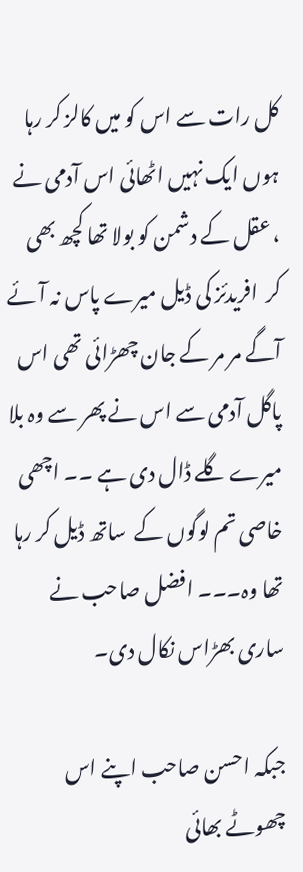کل رات سے اس کو میں کالز کر رہا ہوں ایک نہیں اٹھائی اس آدمی نے ، عقل کے دشمن کو بولا تھا کچھ بھی کر  افریدئز کی ڈیل میرے پاس نہ آئے آگے مر مر کے جان چھڑائی تھی اس  پاگل آدمی سے اس نے پھر سے وہ بلا میرے گلے ڈال دی ہے ۔۔ اچھی خاصی تم لوگوں کے  ساتھ ڈیل کر رہا تھا وہ۔۔۔ افضل صاحب نے ساری بھڑاس نکال دی۔

جبکہ احسن صاحب اپنے اس چھوٹے بھائی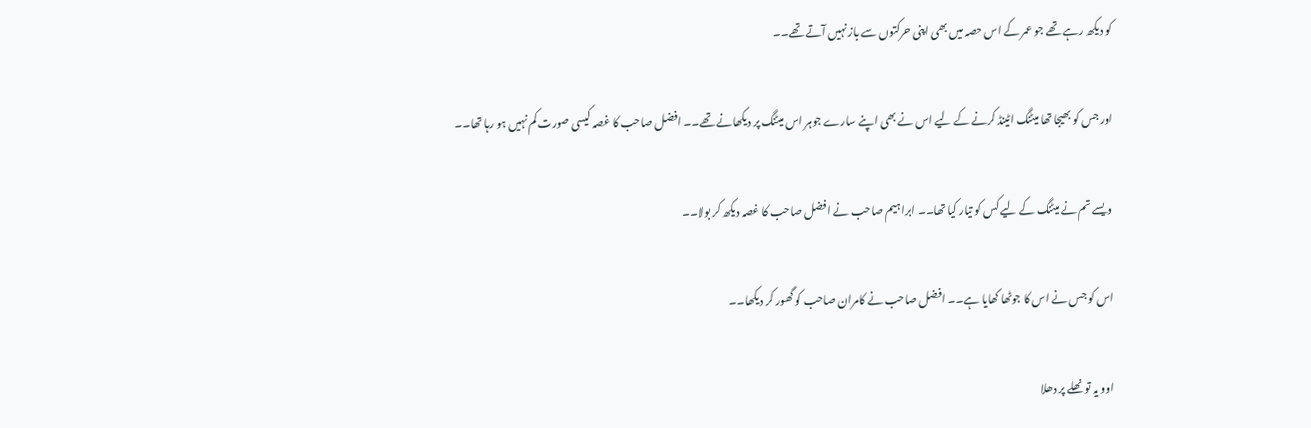کو دیکھ رہے تھے جو عمر کے اس حصہ میں بھی اپنی حرکتوں سے باز نہیں آتے تھے۔۔

اور جس کو بھیجا تھا میٹنگ اٹینڈ کرنے کے لیے اس نے بھی اپنے سارے جوہر اس میٹنگ پر دیکھانے تھے۔۔ افضل صاحب کا غصہ کیسی صورت کم نہیں ہو رہا تھا۔۔

ویسے تم نے میٹنگ کے لیے کس کو تیار کیا تھا۔۔ ابراہیم صاحب نے افضل صاحب کا غصہ دیکھ کر بولا۔۔

اس کو جس نے اس کا جوٹھا کھایا ہے۔۔ افضل صاحب نے کامران صاحب کو گھور کر دیکھا۔۔

اوو یہ تو نھلے پر دھلا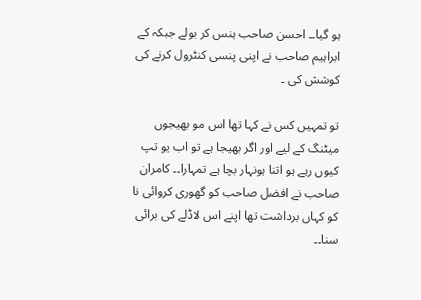ہو گیا۔۔ احسن صاحب ہنس کر بولے جبکہ کے ابراہیم صاحب نے اپنی پنسی کنٹرول کرنے کی کوشش کی ۔

تو تمہیں کس نے کہا تھا اس مو بھیجوں میٹنگ کے لیے اور اگر بھیجا ہے تو اب یو تپ کیوں رہے ہو اتنا ہونہار بچا ہے تمہارا۔۔ کامران صاحب نے افضل صاحب کو گھوری کروائی نا کو کہاں برداشت تھا اپنے اس لاڈلے کی برائی سنا۔۔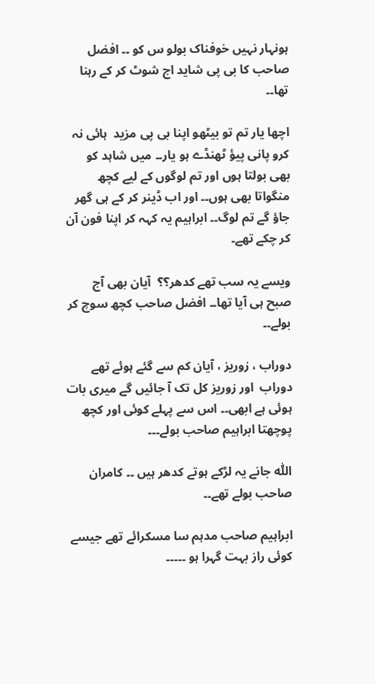ہونہار نہیں خوفناک بولو س کو ۔۔ افضل صاحب کا بی پی شاید اج شوٹ کر کے رہنا تھا۔۔

اچھا یار تم تو بیٹھو اپنا بی پی مزید  ہائی نہ کرو پانی پیؤ ٹھنڈے ہو یار۔۔ میں شاہد کو بھی بولتا ہوں اور تم لوگوں کے لیے کچھ منگواتا بھی ہوں۔۔ اور اب ڈینر کر کے ہی گھر جاؤ گے تم لوگ۔۔ ابراہیم یہ کہہ کر اپنا فون آن کر چکے تھے۔

ویسے یہ سب تھے کدھر؟؟  آیان بھی آج صبح ہی آیا تھا۔۔ افضل صاحب کچھ سوچ کر بولے۔۔

دوراب ، زوریز ، آیان کم سے گئے ہوئے تھے دوراب  اور زوریز کل تک آ جائیں گے میری بات ہوئی ہے ابھی۔۔ اس سے پہلے کوئی اور کچھ پوچھتا ابراہیم صاحب بولے۔۔۔

اللّٰہ جانے یہ لڑکے ہوتے کدھر ہیں ۔۔ کامران صاحب بولے تھے۔۔

ابراہیم صاحب مدہم سا مسکرائے تھے جیسے کوئی راز بہت گہرا ہو ۔۔۔۔۔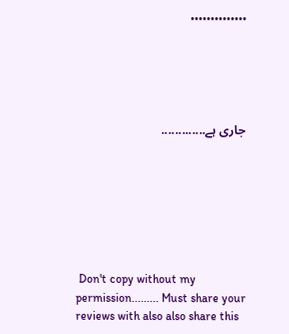••••••••••••••





جاری ہے.............







 Don't copy without my permission......... Must share your reviews with also also share this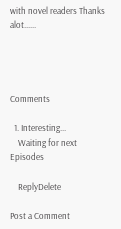with novel readers Thanks alot......




Comments

  1. Interesting...
    Waiting for next Episodes

    ReplyDelete

Post a Comment